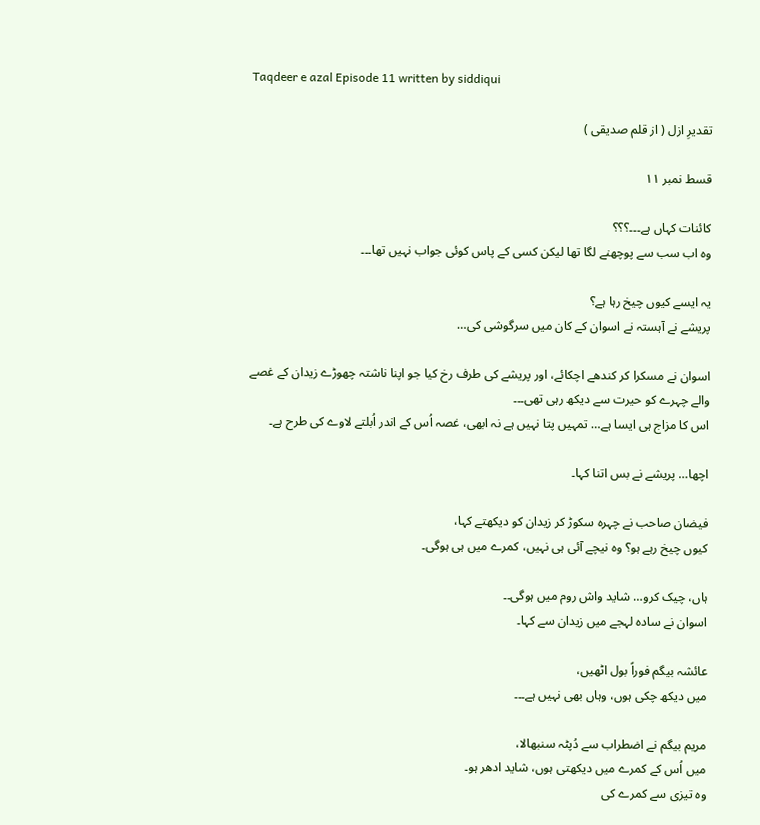Taqdeer e azal Episode 11 written by siddiqui

تقدیرِ ازل ( از قلم صدیقی )

قسط نمبر ۱۱

کائنات کہاں ہے۔۔۔؟؟؟
وہ اب سب سے پوچھنے لگا تھا لیکن کسی کے پاس کوئی جواب نہیں تھا۔۔۔

یہ ایسے کیوں چیخ رہا ہے؟
پریشے نے آہستہ نے اسوان کے کان میں سرگوشی کی…

اسوان نے مسکرا کر کندھے اچکائے، اور پریشے کی طرف رخ کیا جو اپنا ناشتہ چھوڑے زیدان کے غصے والے چہرے کو حیرت سے دیکھ رہی تھی۔۔۔
اس کا مزاج ہی ایسا ہے… تمہیں پتا نہیں ہے نہ ابھی، غصہ اُس کے اندر اُبلتے لاوے کی طرح ہے۔

اچھا… پریشے نے بس اتنا کہا۔

فیضان صاحب نے چہرہ سکوڑ کر زیدان کو دیکھتے کہا،
کیوں چیخ رہے ہو؟ وہ نیچے آئی ہی نہیں، کمرے میں ہی ہوگی۔

ہاں، چیک کرو… شاید واش روم میں ہوگی۔۔
اسوان نے سادہ لہجے میں زیدان سے کہا۔

عائشہ بیگم فوراً بول اٹھیں،
میں دیکھ چکی ہوں، وہاں بھی نہیں ہے۔۔۔

مریم بیگم نے اضطراب سے دُپٹہ سنبھالا،
میں اُس کے کمرے میں دیکھتی ہوں، شاید ادھر ہو۔
وہ تیزی سے کمرے کی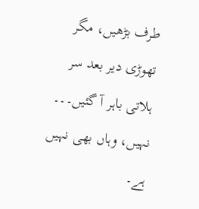طرف بڑھیں، مگر تھوڑی دیر بعد سر ہلاتی باہر آ گئیں۔۔۔
نہیں، وہاں بھی نہیں ہے۔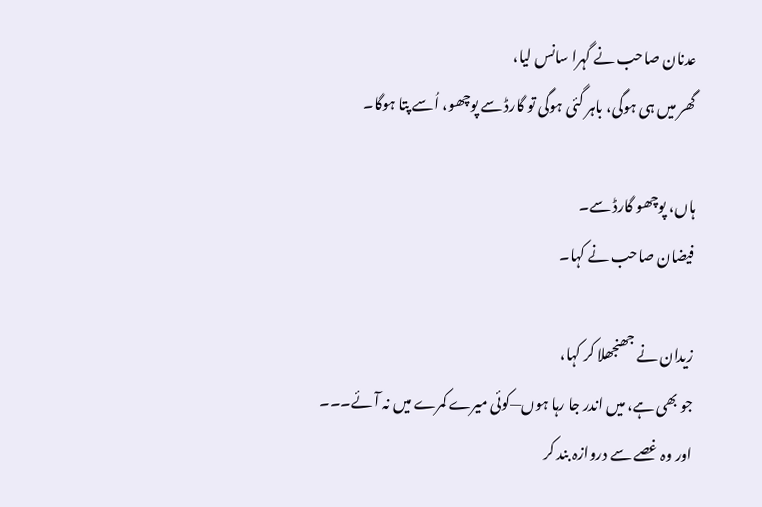عدنان صاحب نے گہرا سانس لیا،
گھر میں ہی ہوگی، باہر گئی ہوگی تو گارڈ سے پوچھو، اُسے پتا ہوگا۔

ہاں، پوچھو گارڈ سے۔
فیضان صاحب نے کہا۔

زیدان نے جھنجھلا کر کہا،
جو بھی ہے، میں اندر جا رہا ہوں—کوئی میرے کمرے میں نہ آئے۔۔۔
اور وہ غصے سے دروازہ بند کر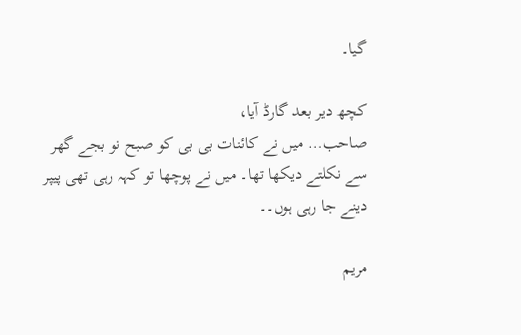گیا۔

کچھ دیر بعد گارڈ آیا،
صاحب… میں نے کائنات بی بی کو صبح نو بجے گھر سے نکلتے دیکھا تھا۔ میں نے پوچھا تو کہہ رہی تھی پیپر دینے جا رہی ہوں۔۔

مریم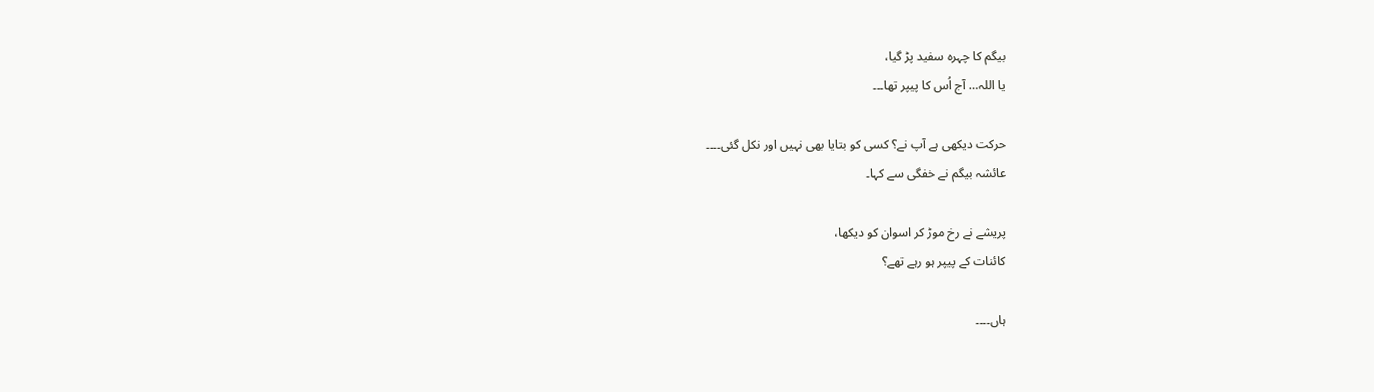بیگم کا چہرہ سفید پڑ گیا،
یا اللہ… آج اُس کا پیپر تھا۔۔۔

حرکت دیکھی ہے آپ نے؟ کسی کو بتایا بھی نہیں اور نکل گئی۔۔۔۔
عائشہ بیگم نے خفگی سے کہا۔

پریشے نے رخ موڑ کر اسوان کو دیکھا،
کائنات کے پیپر ہو رہے تھے؟

ہاں۔۔۔۔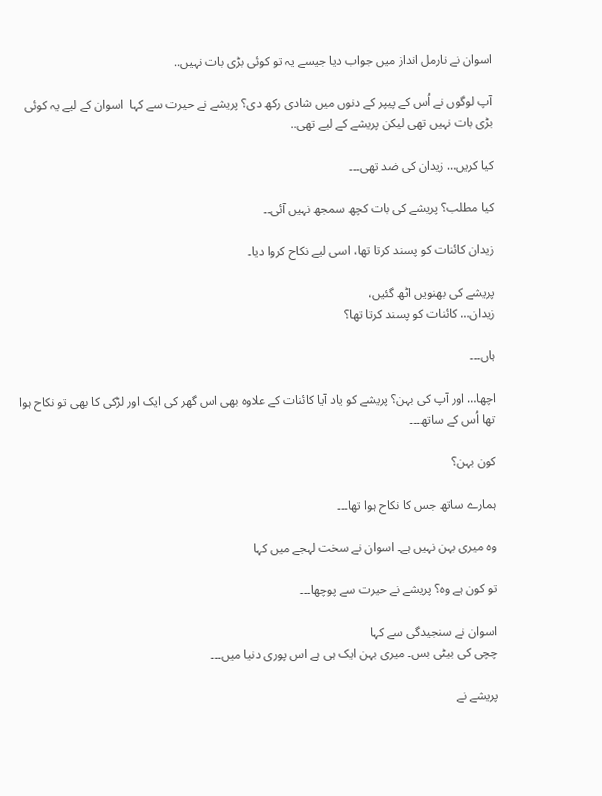اسوان نے نارمل انداز میں جواب دیا جیسے یہ تو کوئی بڑی بات نہیں..

آپ لوگوں نے اُس کے پیپر کے دنوں میں شادی رکھ دی؟ پريشے نے حیرت سے کہا  اسوان کے لیے یہ کوئی بڑی بات نہیں تھی لیکن پریشے کے لیے تھی..

کیا کریں… زیدان کی ضد تھی۔۔۔

کیا مطلب؟ پریشے کی بات کچھ سمجھ نہیں آئی۔۔

زیدان کائنات کو پسند کرتا تھا، اسی لیے نکاح کروا دیا۔

پریشے کی بھنویں اٹھ گئیں،
زیدان… کائنات کو پسند کرتا تھا؟

ہاں۔۔۔

اچھا… اور آپ کی بہن؟ پریشے کو یاد آیا کائنات کے علاوہ بھی اس گھر کی ایک اور لڑکی کا بھی تو نکاح ہوا تھا اُس کے ساتھ۔۔۔

کون بہن؟

ہمارے ساتھ جس کا نکاح ہوا تھا۔۔۔

وہ میری بہن نہیں ہے۔ اسوان نے سخت لہجے میں کہا

تو کون ہے وہ؟ پریشے نے حیرت سے پوچھا۔۔۔

اسوان نے سنجیدگی سے کہا
چچی کی بیٹی بس۔ میری بہن ایک ہی ہے اس پوری دنیا میں۔۔۔

پریشے نے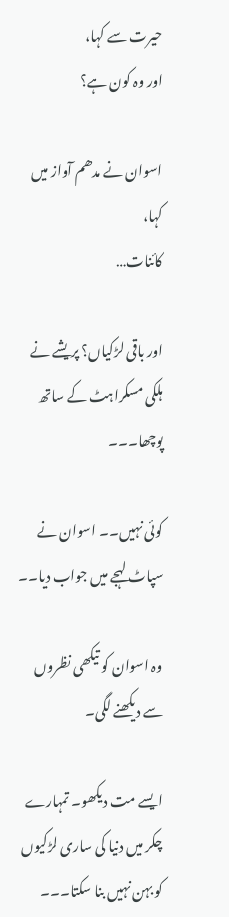حیرت سے کہا،
اور وہ کون ہے؟

اسوان نے مدھم آواز میں کہا،
کائنات…

اور باقی لڑکیاں؟ پريشے نے ہلکی مسکراہٹ کے ساتھ پوچھا۔۔۔

کوئی نہیں۔۔ اسوان نے سپاٹ لہجے میں جواب دیا۔۔

وہ اسوان کو تیکھی نظروں سے دیکھنے لگی۔

ایسے مت دیکھو۔ تمہارے چکر میں دنیا کی ساری لڑکیوں کو بہن نہیں بنا سکتا۔۔۔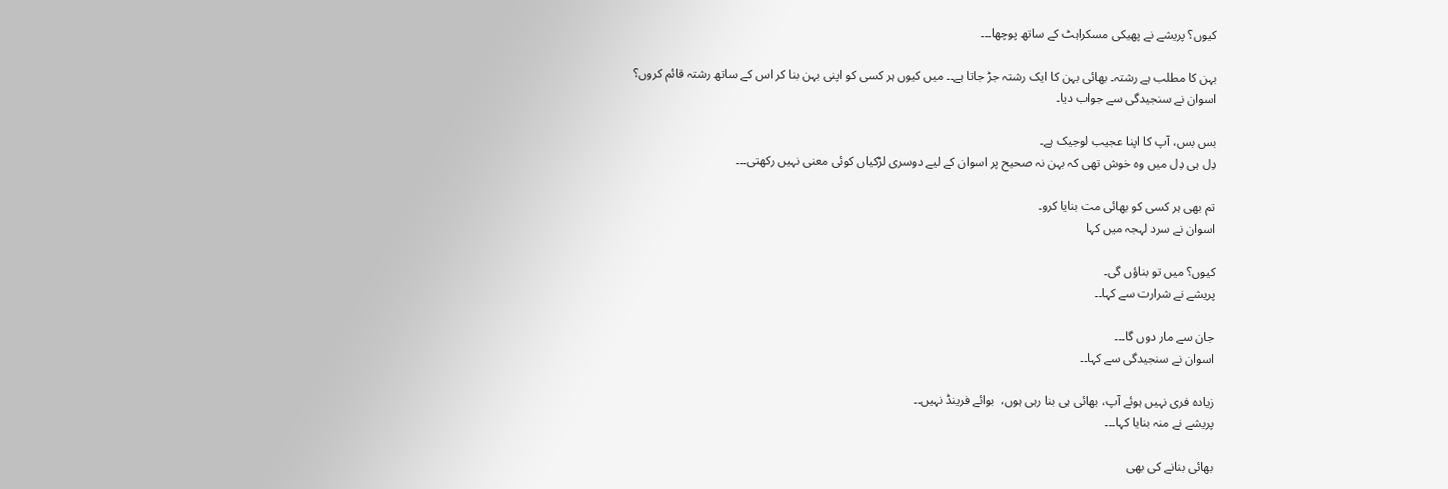کیوں؟ پريشے نے پھیکی مسکراہٹ کے ساتھ پوچھا۔۔۔

بہن کا مطلب ہے رشتہ۔ بھائی بہن کا ایک رشتہ جڑ جاتا ہے۔۔ میں کیوں ہر کسی کو اپنی بہن بنا کر اس کے ساتھ رشتہ قائم کروں؟
اسوان نے سنجیدگی سے جواب دیا۔

بس بس، آپ کا اپنا عجیب لوجیک ہے۔
دِل ہی دِل میں وہ خوش تھی کہ بہن نہ صحیح پر اسوان کے لیے دوسری لڑکیاں کوئی معنی نہیں رکھتی۔۔۔

تم بھی ہر کسی کو بھائی مت بنایا کرو۔
اسوان نے سرد لہجہ میں کہا

کیوں؟ میں تو بناؤں گی۔
پریشے نے شرارت سے کہا۔۔

جان سے مار دوں گا۔۔۔
اسوان نے سنجیدگی سے کہا۔۔

زیادہ فری نہیں ہوئے آپ، بھائی ہی بنا رہی ہوں،  بوائے فرینڈ نہیں۔۔
پریشے نے منہ بنایا کہا۔۔۔

بھائی بنانے کی بھی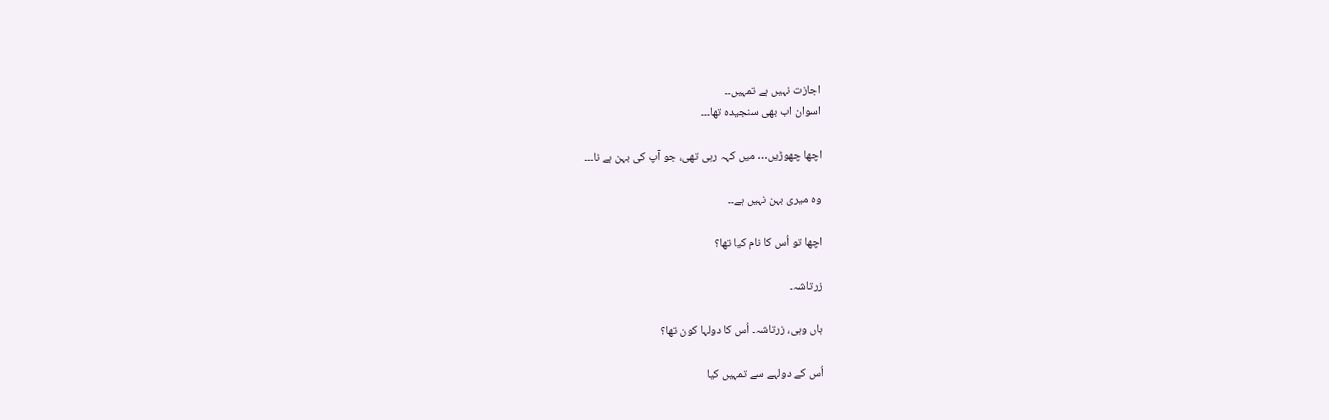اجازت نہیں ہے تمہیں۔۔
اسوان اب بھی سنجیدہ تھا۔۔۔

اچھا چھوڑیں… میں کہہ رہی تھی، جو آپ کی بہن ہے نا۔۔۔

وہ میری بہن نہیں ہے۔۔

اچھا تو اُس کا نام کیا تھا؟

زرتاشہ۔

ہاں وہی، زرتاشہ۔ اُس کا دولہا کون تھا؟

اُس کے دولہے سے تمہیں کیا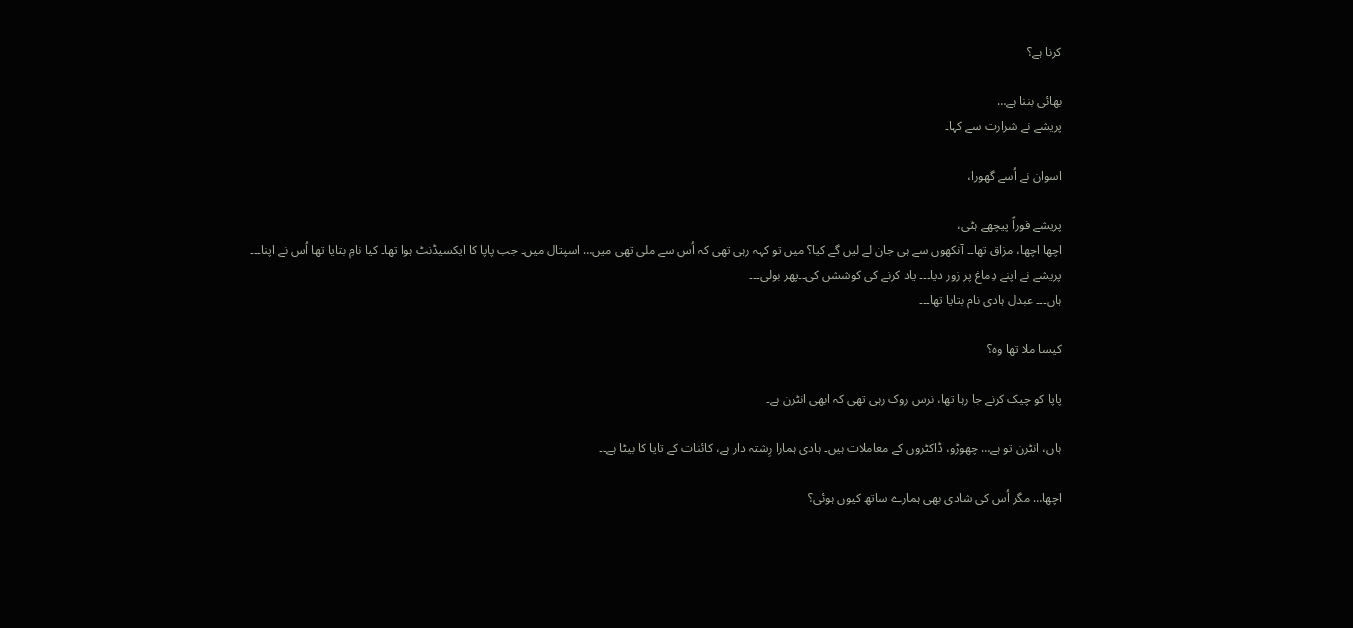کرنا ہے؟

بھائی بننا ہے…
پریشے نے شرارت سے کہا۔

اسوان نے اُسے گھورا،

پریشے فوراً پیچھے ہٹی،
اچھا اچھا، مزاق تھا۔۔ آنکھوں سے ہی جان لے لیں گے کیا؟ میں تو کہہ رہی تھی کہ اُس سے ملی تھی میں… اسپتال میں۔ جب پاپا کا ایکسیڈنٹ ہوا تھا۔ کیا نامِ بتایا تھا اُس نے اپنا۔۔۔
پریشے نے اپنے دِماغ پر زور دیا۔۔۔ یاد کرنے کی کوششں کی۔۔پھر بولی۔۔۔
ہاں۔۔۔ عبدل ہادی نام بتایا تھا۔۔۔

کیسا ملا تھا وہ؟

پاپا کو چیک کرنے جا رہا تھا، نرس روک رہی تھی کہ ابھی انٹرن ہے۔

ہاں، انٹرن تو ہے… چھوڑو، ڈاکٹروں کے معاملات ہیں۔ ہادی ہمارا رِشتہ دار ہے، کائنات کے تایا کا بیٹا ہے۔۔

اچھا… مگر اُس کی شادی بھی ہمارے ساتھ کیوں ہوئی؟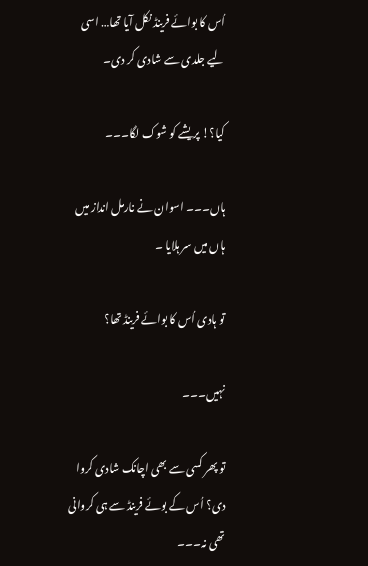اُس کا بوائے فرینڈ نکل آیا تھا… اسی لیے جلدی سے شادی کر دی۔

کیا؟! پریشے کو شوک لگا۔۔۔

ہاں۔۔۔ اسوان نے نارمل انداز میں ہاں میں سر ہلایا ۔

تو ہادی اُس کا بوائے فرینڈ تھا؟

نہیں۔۔۔

تو پھر کسی سے بھی اچانک شادی کروا دی؟ اُس کے بوئے فرینڈ سے ہی کروانی تھی نہ۔۔۔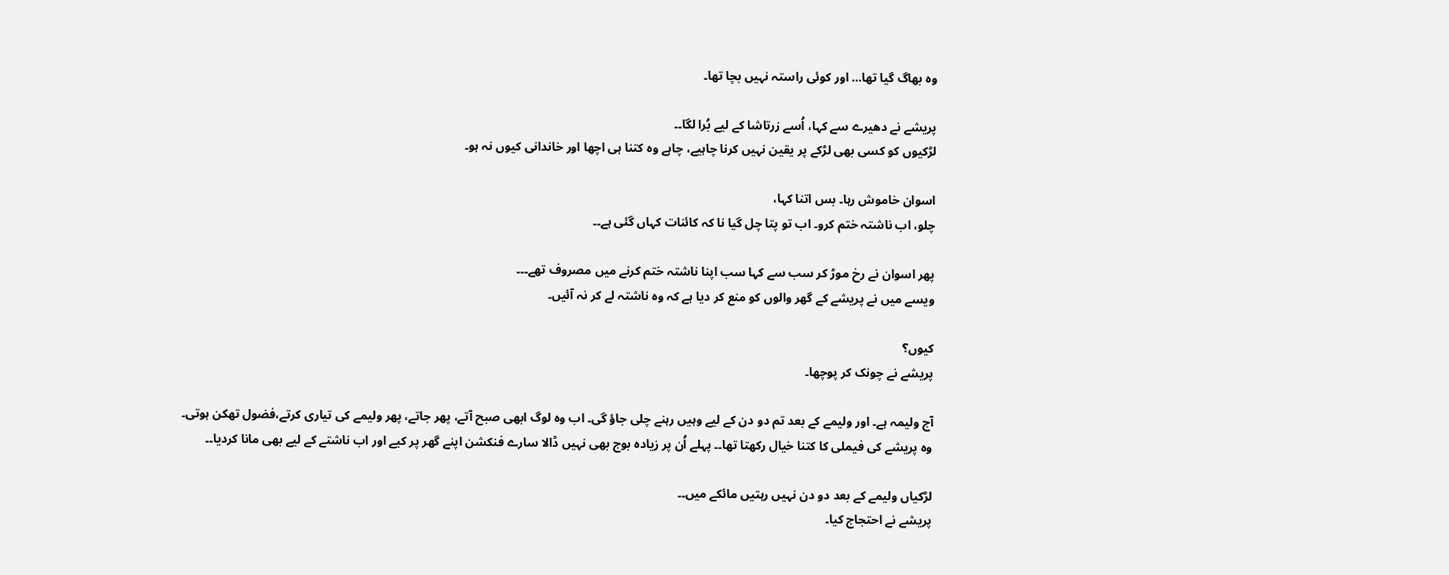وہ بھاگ گیا تھا… اور کوئی راستہ نہیں بچا تھا۔

پریشے نے دھیرے سے کہا، اُسے زرتاشا کے لیے بُرا لگا۔۔
لڑکیوں کو کسی بھی لڑکے پر یقین نہیں کرنا چاہیے، چاہے وہ کتنا ہی اچھا اور خاندانی کیوں نہ ہو۔

اسوان خاموش رہا۔ بس اتنا کہا،
چلو، اب ناشتہ ختم کرو۔ اب تو پتا چل گیا نا کہ کائنات کہاں گئی ہے۔۔

پھر اسوان نے رخ موڑ کر سب سے کہا سب اپنا ناشتہ ختم کرنے میں مصروف تھے۔۔۔
ویسے میں نے پریشے کے گھر والوں کو منع کر دیا ہے کہ وہ ناشتہ لے کر نہ آئیں۔

کیوں؟
پریشے نے چونک کر پوچھا۔

آج ولیمہ ہے۔ اور ولیمے کے بعد تم دو دن کے لیے وہیں رہنے چلی جاؤ گی۔ اب وہ لوگ ابھی صبح آتے، پھر جاتے، پھر ولیمے کی تیاری کرتے،فضول تھکن ہوتی۔
وہ پریشے کی فیملی کا کتنا خیال رکھتا تھا۔۔ پہلے اُن پر زیادہ بوج بھی نہیں ڈالا سارے فنکشن اپنے گھر پر کیے اور اب ناشتے کے لیے بھی مانا کردیا۔۔

لڑکیاں ولیمے کے بعد دو دن نہیں رہتیں مائکے میں۔۔
پریشے نے احتجاج کیا۔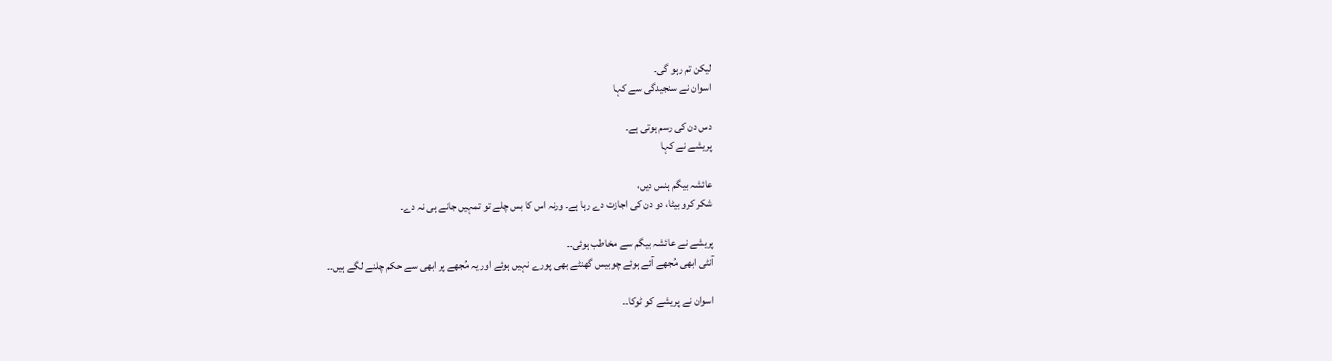لیکن تم رہو گی۔
اسوان نے سنجیدگی سے کہا

دس دن کی رسم ہوتی ہے۔
پریشے نے کہا

عائشہ بیگم ہنس دیں،
شکر کرو بیٹا، دو دن کی اجازت دے رہا ہے۔ ورنہ اس کا بس چلے تو تمہیں جانے ہی نہ دے۔

پریشے نے عائشہ بیگم سے مخاطب ہوئی۔۔
آنٹی ابھی مُجھے آئے ہوئے چوبیس گھنٹے بھی پورے نہیں ہوئے اور یہ مُجھے پر ابھی سے حکم چلنے لگے ہیں۔۔

اسوان نے پریشے کو ٹوکا۔۔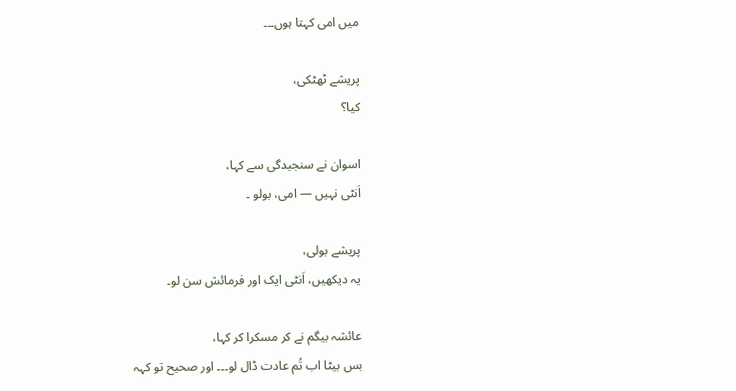میں امی کہتا ہوں۔۔۔

پریشے ٹھٹکی،
کیا؟

اسوان نے سنجیدگی سے کہا،
اَنٹی نہیں — امی، بولو ۔

پریشے بولی،
یہ دیکھیں، اَنٹی ایک اور فرمائش سن لو۔

عائشہ بیگم نے کر مسکرا کر کہا،
بس بیٹا اب تُم عادت ڈال لو۔۔۔ اور صحیح تو کہہ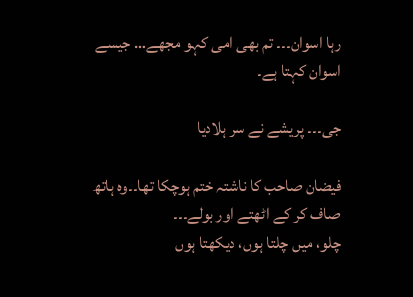رہا اسوان۔۔۔ تم بھی امی کہو مجھے… جیسے اسوان کہتا ہے۔

جی۔۔۔ پريشے نے سر ہلادیا

فیضان صاحب کا ناشتہ ختم ہوچکا تھا۔۔وہ ہاتھ صاف کر کے اٹھتے اور بولے۔۔۔
چلو، میں چلتا ہوں، دیکھتا ہوں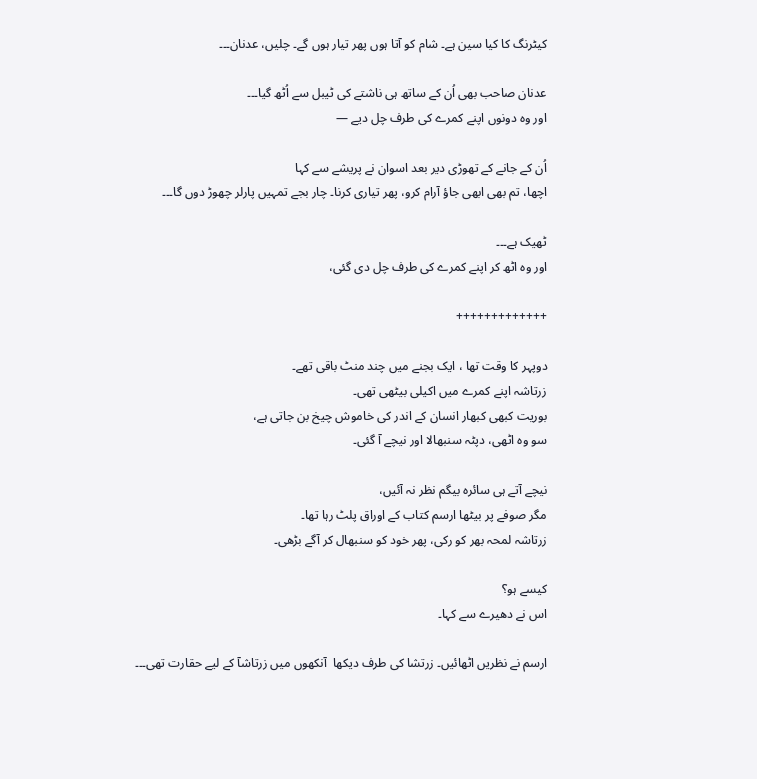کیٹرنگ کا کیا سین ہے۔ شام کو آتا ہوں پھر تیار ہوں گے۔ چلیں، عدنان۔۔۔

عدنان صاحب بھی اُن کے ساتھ ہی ناشتے کی ٹیبل سے اُٹھ گیا۔۔۔
اور وہ دونوں اپنے کمرے کی طرف چل دیے —

اُن کے جانے کے تھوڑی دیر بعد اسوان نے پریشے سے کہا
اچھا، تم بھی ابھی جاؤ آرام کرو، پھر تیاری کرنا۔ چار بجے تمہیں پارلر چھوڑ دوں گا۔۔۔

ٹھیک ہے۔۔۔
اور وہ اٹھ کر اپنے کمرے کی طرف چل دی گئی،

+++++++++++++

دوپہر کا وقت تھا ، ایک بجنے میں چند منٹ باقی تھے۔
زرتاشہ اپنے کمرے میں اکیلی بیٹھی تھی۔
بوریت کبھی کبھار انسان کے اندر کی خاموش چیخ بن جاتی ہے،
سو وہ اٹھی، دپٹہ سنبھالا اور نیچے آ گئی۔

نیچے آتے ہی سائرہ بیگم نظر نہ آئیں،
مگر صوفے پر بیٹھا ارسم کتاب کے اوراق پلٹ رہا تھا۔
زرتاشہ لمحہ بھر کو رکی، پھر خود کو سنبھال کر آگے بڑھی۔

کیسے ہو؟
اس نے دھیرے سے کہا۔

ارسم نے نظریں اٹھائیں۔ زرتشا کی طرف دیکھا  آنکھوں میں زرتاشآ کے لیے حقارت تھی۔۔۔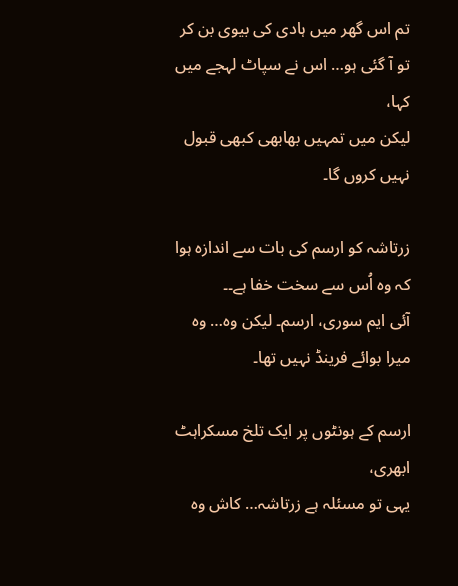تم اس گھر میں ہادی کی بیوی بن کر تو آ گئی ہو… اس نے سپاٹ لہجے میں کہا،
لیکن میں تمہیں بھابھی کبھی قبول نہیں کروں گا۔

زرتاشہ کو ارسم کی بات سے اندازہ ہوا کہ وہ اُس سے سخت خفا ہے۔۔
آئی ایم سوری، ارسم۔ لیکن وہ… وہ میرا بوائے فرینڈ نہیں تھا۔

ارسم کے ہونٹوں پر ایک تلخ مسکراہٹ ابھری،
یہی تو مسئلہ ہے زرتاشہ… کاش وہ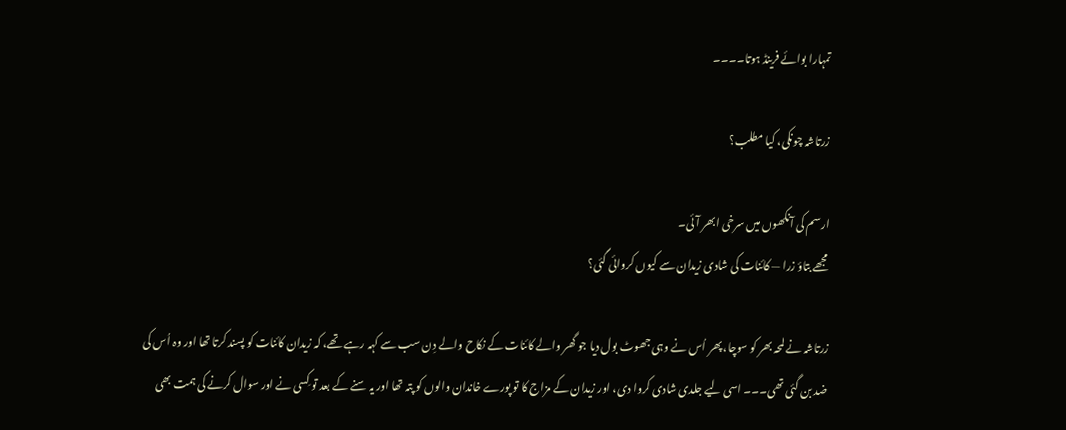تمہارا بوائے فرینڈ ہوتا۔۔۔۔

زرتاشہ چونکی، کیا مطلب؟

ارسم کی آنکھوں میں سرخی ابھر آئی۔
مجھے بتاؤ زرا — کائنات کی شادی زیدان سے کیوں کروائی گئی؟

زرتاشہ نے لمحہ بھر کو سوچا، پھر اُس نے وہی جھوٹ بول دیا جو گھر والے کائنات کے نکاح والے دِن سب سے کہہ رہے تھے، کہ زیدان کائنات کو پسند کرتا تھا اور وہ اُس کی ضد بن گئی تھی۔۔۔ اسی لیے جلدی شادی کروا دی، اور زیدان کے مزاج کا تو پورے خاندان والوں کو پتہ تھا اور یہ سنے کے بعد تو کِسی نے اور سوال کرنے کی ہمت بھی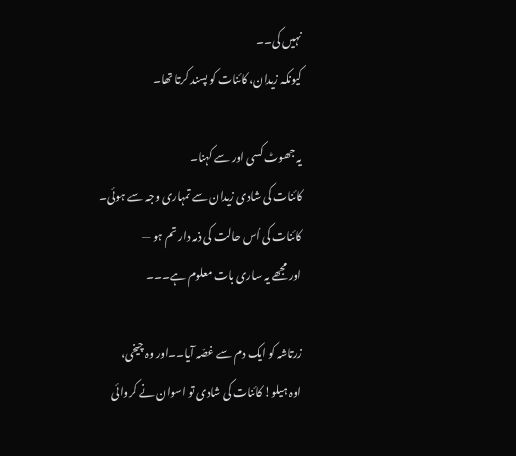نہیں کی۔۔
کیونکہ زیدان، کائنات کو پسند کرتا تھا۔

یہ جھوٹ کسی اور سے کہنا۔
کائنات کی شادی زیدان سے تمہاری وجہ سے ہوئی۔
کائنات کی اُس حالت کی ذمہ دار تم ہو —
اور مجھے یہ ساری بات معلوم ہے۔۔۔

زرتاشہ کو ایک دم سے غصّہ آیا۔۔اور وہ چیخی،
اوہ ہیلو! کائنات کی شادی تو اسوان نے کروائی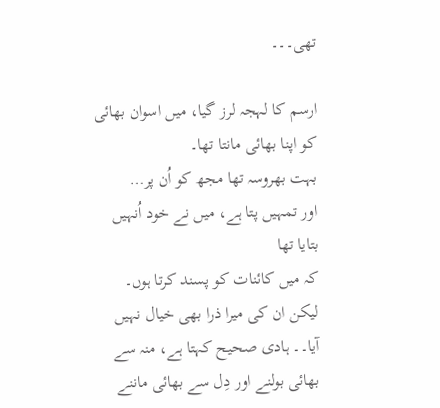تھی۔۔۔

ارسم کا لہجہ لرز گیا، میں اسوان بھائی کو اپنا بھائی مانتا تھا۔
بہت بھروسہ تھا مجھ کو اُن پر…
اور تمہیں پتا ہے، میں نے خود اُنہیں بتایا تھا
کہ میں کائنات کو پسند کرتا ہوں۔
لیکن ان کی میرا ذرا بھی خیال نہیں آیا۔۔ ہادی صحیح کہتا ہے، منہ سے بھائی بولنے اور دِل سے بھائی ماننے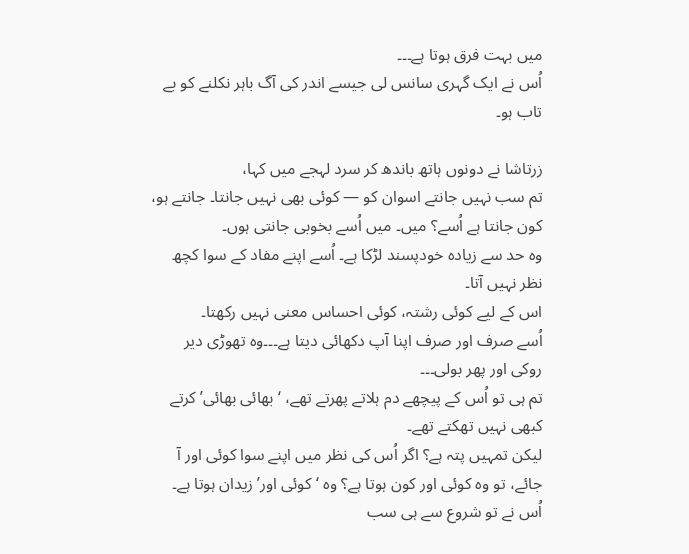میں بہت فرق ہوتا ہے۔۔۔
اُس نے ایک گہری سانس لی جیسے اندر کی آگ باہر نکلنے کو بے تاب ہو۔

زرتاشا نے دونوں ہاتھ باندھ کر سرد لہجے میں کہا،
تم سب نہیں جانتے اسوان کو — کوئی بھی نہیں جانتا۔ جانتے ہو، کون جانتا ہے اُسے؟ میں۔ میں اُسے بخوبی جانتی ہوں۔
وہ حد سے زیادہ خودپسند لڑکا ہے۔ اُسے اپنے مفاد کے سوا کچھ نظر نہیں آتا۔
اس کے لیے کوئی رشتہ، کوئی احساس معنی نہیں رکھتا۔
اُسے صرف اور صرف اپنا آپ دکھائی دیتا ہے۔۔۔وہ تھوڑی دیر روکی اور پھر بولی۔۔۔
تم ہی تو اُس کے پیچھے دم ہلاتے پھرتے تھے، ‘بھائی بھائی’ کرتے کبھی نہیں تھکتے تھے۔
لیکن تمہیں پتہ ہے؟ اگر اُس کی نظر میں اپنے سوا کوئی اور آ جائے، تو وہ کوئی اور کون ہوتا ہے؟ وہ ‘کوئی اور’ زیدان ہوتا ہے۔
اُس نے تو شروع سے ہی سب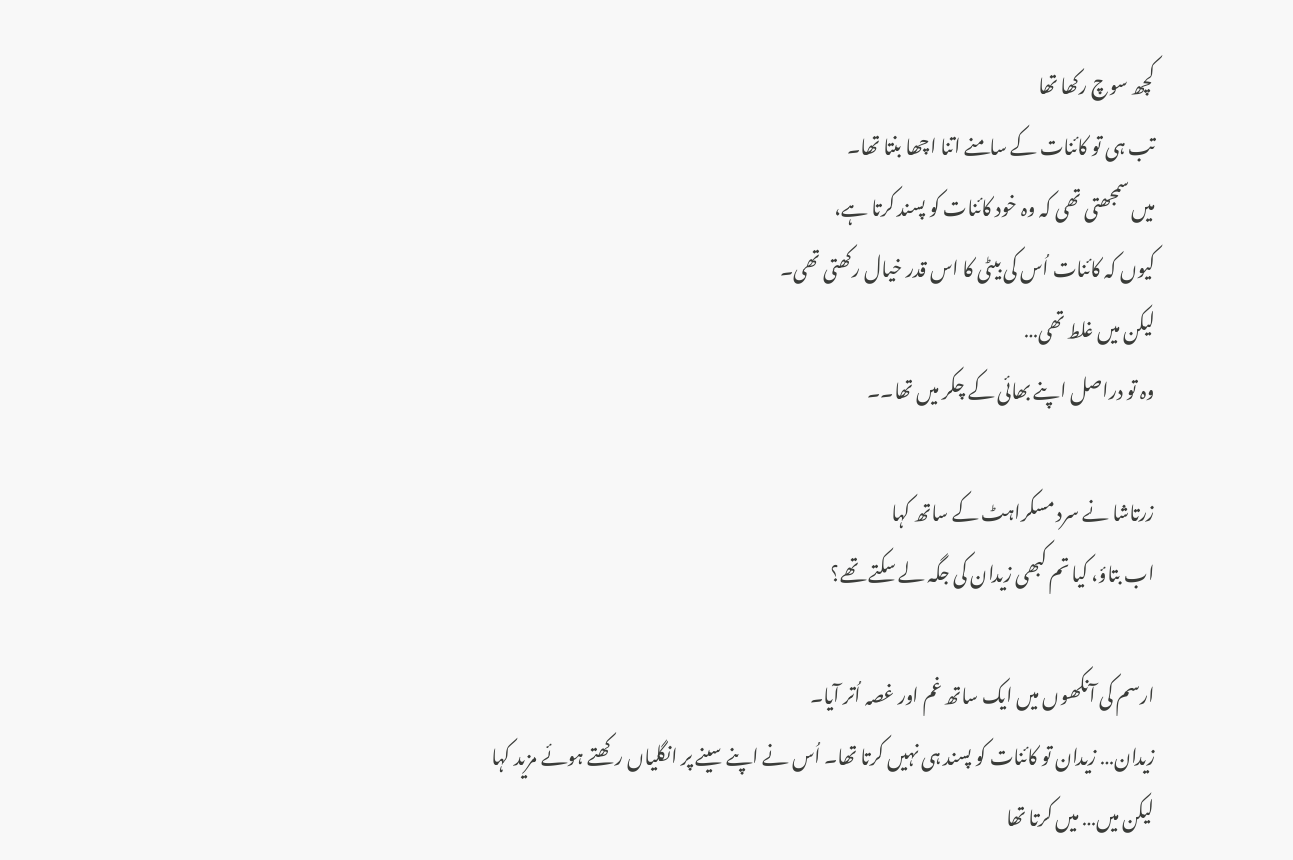کچھ سوچ رکھا تھا
تب ہی تو کائنات کے سامنے اتنا اچھا بنتا تھا۔
میں سمجھتی تھی کہ وہ خود کائنات کو پسند کرتا ہے،
کیوں کہ کائنات اُس کی بیٹی کا اس قدر خیال رکھتی تھی۔
لیکن میں غلط تھی…
وہ تو دراصل اپنے بھائی کے چکر میں تھا۔۔

زرتاشا نے سرد مسکراہٹ کے ساتھ کہا
اب بتاؤ، کیا تم کبھی زیدان کی جگہ لے سکتے تھے؟

ارسم کی آنکھوں میں ایک ساتھ غم اور غصہ اُتر آیا۔
زیدان… زیدان تو کائنات کو پسند ہی نہیں کرتا تھا۔ اُس نے اپنے سینے پر انگلیاں رکھتے ہوئے مزید کہا
لیکن میں… میں کرتا تھا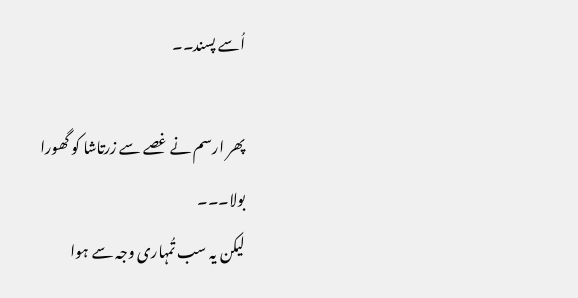اُسے پسند۔۔

پھر ارسم نے غصے سے زرتاشا کو گھورا بولا۔۔۔
لیکن یہ سب تُمہاری وجہ سے ہوا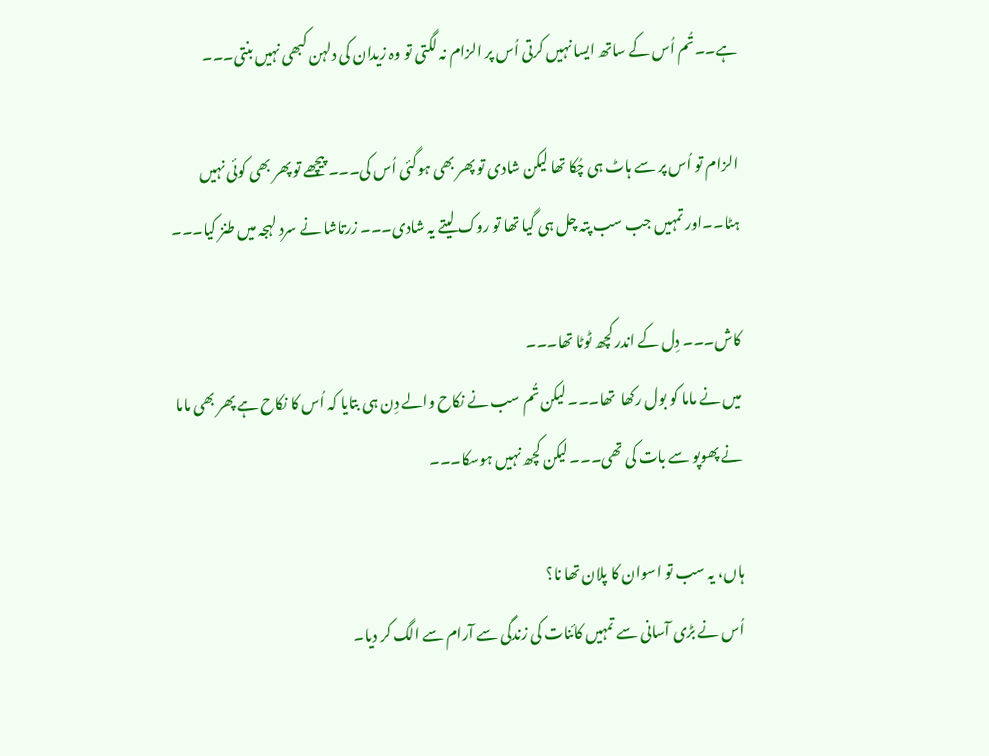ہے۔۔تُم اُس کے ساتھ ایسا نہیں کرتی اُس پر الزام نہ لگتی تو وہ زیدان کی دلہن کبھی نہیں بنتی۔۔۔

الزام تو اُس پر سے ہاٹ ہی چُکا تھا لیکن شادی تو پھر بھی ہوگئی اُس کی۔۔۔ پیچھے تو پھر بھی کوئی نہیں ہٹا۔۔اور تمہیں جب سب پتہ چل ہی گیا تھا تو روک لیتے یہ شادی۔۔۔ زرتاشا نے سرد لہجہ میں طنز کیا۔۔۔

کاش۔۔۔ دِل کے اندر کچھ ٹوٹا تھا۔۔۔
میں نے ماما کو بول رکھا  تھا۔۔۔ لیکن تُم سب نے نکاح والے دِن ہی بتایا کہ اُس کا نکاح ہے پھر بھی ماما نے پھوپو سے بات کی تھی۔۔۔ لیکن کچھ نہیں ہوسکا۔۔۔

ہاں، یہ سب تو اسوان کا پلان تھا نا؟
اُس نے بڑی آسانی سے تمہیں کائنات کی زندگی سے آرام سے الگ کر دیا۔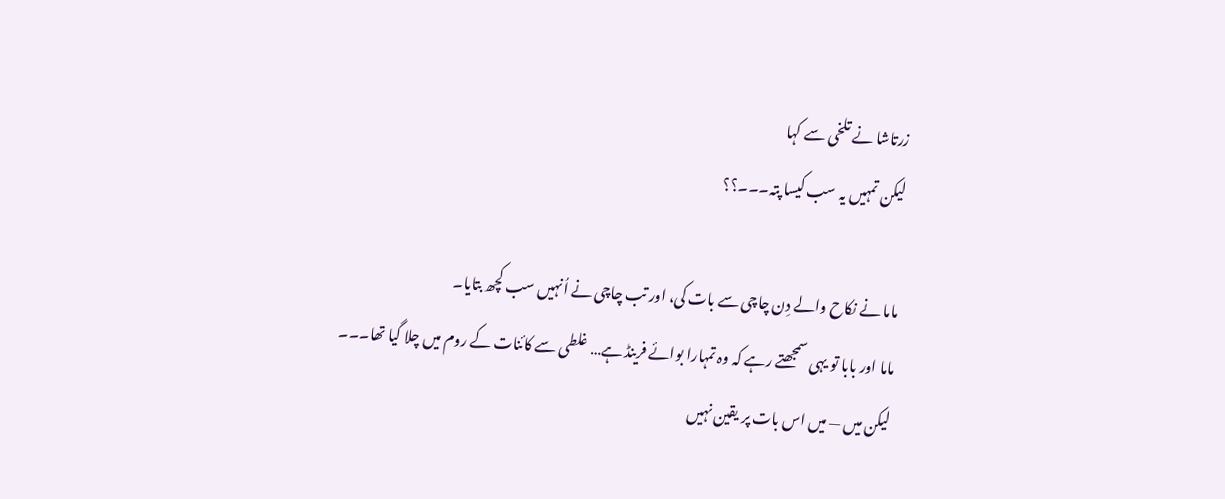زرتاشا نے تلخی سے کہا
لیکن تمہیں یہ سب کیسا پتہ۔۔۔؟؟

ماما نے نکاح والے دِن چاچی سے بات کی، اور تب چاچی نے اُنہیں سب کچھ بتایا۔
ماما اور بابا تو یہی سمجھتے رہے کہ وہ تمہارا بوائے فرینڈ ہے… غلطی سے کائنات کے روم میں چلا گیا تھا۔۔۔
لیکن میں — میں اس بات پر یقین نہیں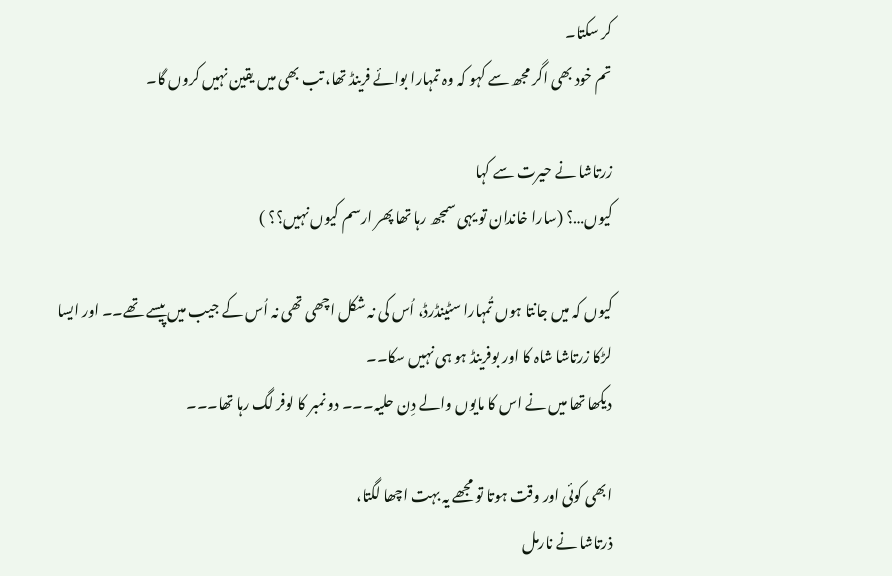کر سکتا۔
تم خود بھی اگر مجھ سے کہو کہ وہ تمہارا بوائے فرینڈ تھا، تب بھی میں یقین نہیں کروں گا۔

زرتاشا نے حیرت سے کہا
کیوں…؟ (سارا خاندان تو یہی سمجھ رہا تھا پھر ارسم کیوں نہیں؟؟ )

کیوں کہ میں جانتا ہوں تُمہارا سٹینڈرڈ، اُس کی نہ شکل اچھی تھی نہ اُس کے جیب میں پیسے تھے۔۔ اور ایسا لڑکا زرتاشا شاہ کا اور بوفرینڈ ہو ہی نہیں سکا۔۔
دیکھا تھا میں نے اس کا مایوں والے دِن حلیہ۔۔۔ دو نمبر کا لوفر لگ رہا تھا۔۔۔

ابھی کوئی اور وقت ہوتا تو مجھے یہ بہت اچھا لگتا،
ذرتاشا نے نارمل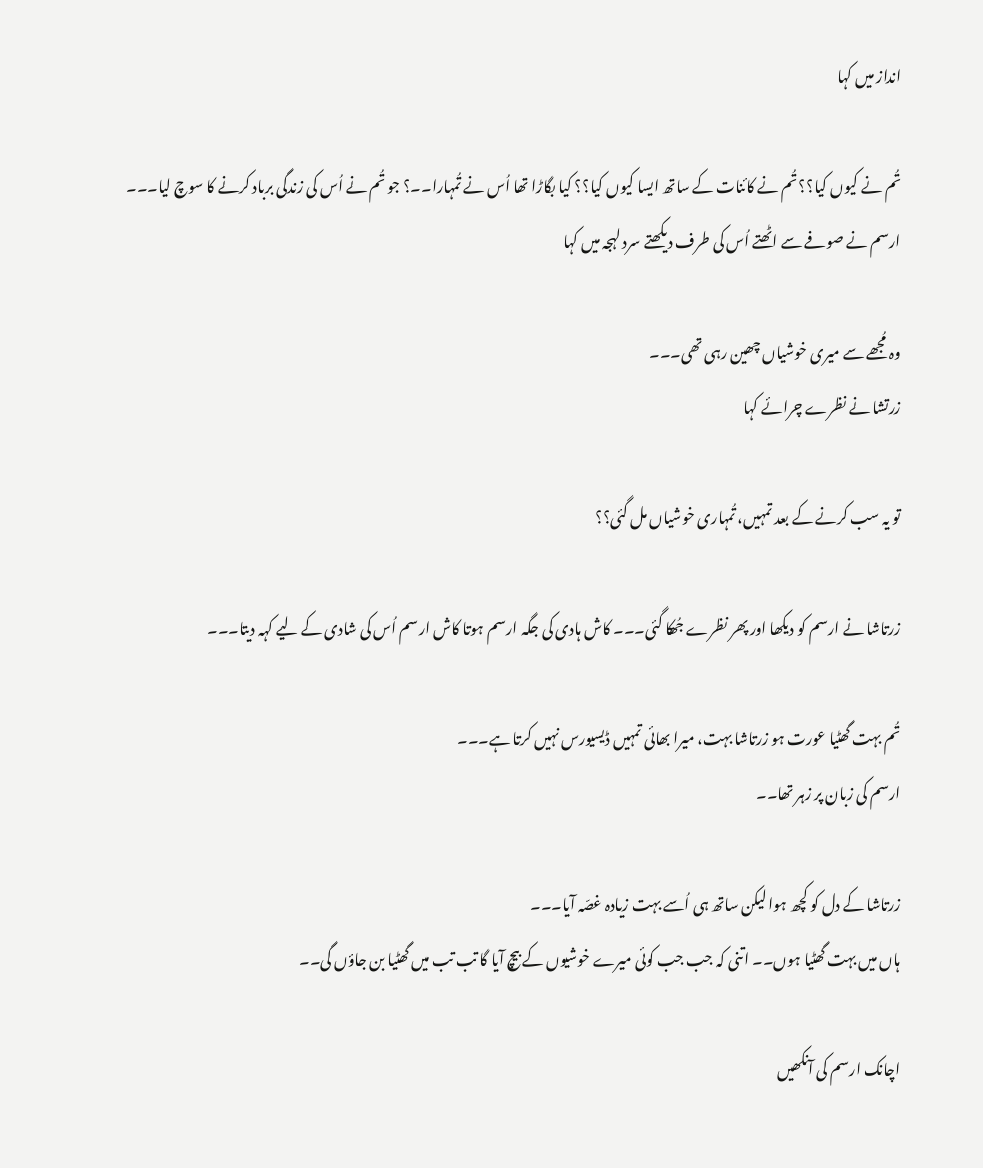انداز میں کہا

تُم نے کیوں کیا؟؟ تُم نے کائنات کے ساتھ ایسا کیوں کیا؟؟ کیا بگاڑا تھا اُس نے تُمہارا۔۔؟ جو تُم نے اُس کی زندگی برباد کرنے کا سوچ لیا۔۔۔
ارسم نے صوفے سے اٹھتے اُس کی طرف دیکھتے سرد لہجہ میں کہا

وہ مُجھے سے میری خوشیاں چھین رہی تھی۔۔۔
زرتشا نے نظرے چرائے کہا

تو یہ سب کرنے کے بعد تمہیں، تُمہاری خوشیاں مل گئی؟؟

زرتاشا نے ارسم کو دیکھا اور پھر نظرے جُھکا گئی۔۔۔ کاش ہادی کی جگہ ارسم ہوتا کاش ارسم اُس کی شادی کے لیے کہہ دیتا۔۔۔

تُم بہت گھٹیا عورت ہو زرتاشا بہت، میرا بھائی تمہیں ڈیسیورس نہیں کرتا ہے۔۔۔
ارسم کی زبان پر زہر تھا۔۔

زرتاشا کے دل کو کچھ ہوا لیکن ساتھ ہی اُسے بہت زیادہ غصّہ آیا۔۔۔
ہاں میں بہت گھٹیا ہوں۔۔ اتنی کہ جب جب کوئی میرے خوشیوں کے بیچ آیا گا تب تب میں گھٹیا بن جاؤں گی۔۔

اچانک ارسم کی آنکھیں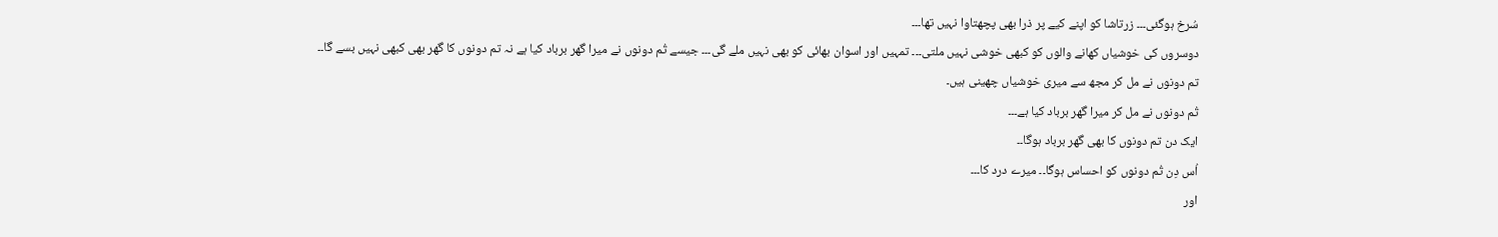سُرخ ہوگئی۔۔۔ زرتاشا کو اپنے کیے پر ذرا بھی پچھتاوا نہیں تھا۔۔۔
دوسروں کی خوشیاں کھانے والوں کو کبھی خوشی نہیں ملتی۔۔۔ تمہیں اور اسوان بھائی کو بھی نہیں ملے گی۔۔۔ جیسے تُم دونوں نے میرا گھر برباد کیا ہے نہ تم دونوں کا گھر بھی کبھی نہیں بسے گا۔۔
تم دونوں نے مل کر مجھ سے میری خوشیاں چھینی ہیں۔
تُم دونوں نے مل کر میرا گھر برباد کیا ہے۔۔۔
ایک دن تم دونوں کا بھی گھر برباد ہوگا۔۔
اُس دِن تُم دونوں کو احساس ہوگا۔۔ میرے درد کا۔۔۔
اور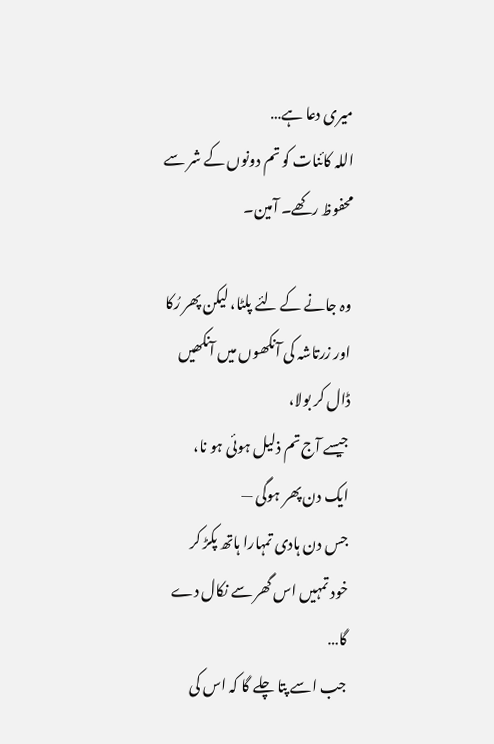میری دعا ہے…
اللہ کائنات کو تم دونوں کے شر سے محفوظ رکھے۔ آمین۔

وہ جانے کے لئے پلٹا، لیکن پھر رُکا
اور زرتاشہ کی آنکھوں میں آنکھیں ڈال کر بولا،
جیسے آج تم ذلیل ہوئی ہو نا،
ایک دن پھر ہوگی —
جس دن ہادی تمہارا ہاتھ پکڑ کر
خود تمہیں اس گھر سے نکال دے گا…
جب اسے پتا چلے گا کہ اس کی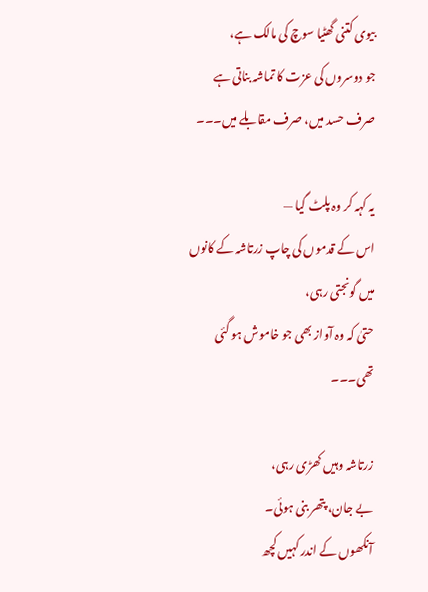بیوی کتنی گھٹیا سوچ کی مالک ہے،
جو دوسروں کی عزت کا تماشہ بناتی ہے
صرف حسد میں، صرف مقابلے میں۔۔۔

یہ کہہ کر وہ پلٹ گیا —
اس کے قدموں کی چاپ زرتاشہ کے کانوں میں گونجتی رہی،
حتیٰ کہ وہ آواز بھی جو خاموش ہو گئی تھی۔۔۔

زرتاشہ وہیں کھڑی رہی،
بے جان، پتھر بنی ہوئی۔
آنکھوں کے اندر کہیں کچھ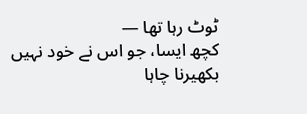ٹوٹ رہا تھا —
کچھ ایسا، جو اس نے خود نہیں بکھیرنا چاہا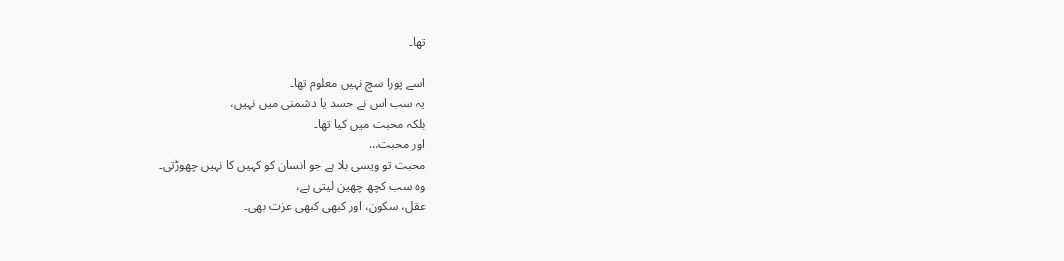تھا۔

اسے پورا سچ نہیں معلوم تھا۔
یہ سب اس نے حسد یا دشمنی میں نہیں،
بلکہ محبت میں کیا تھا۔
اور محبت…
محبت تو ویسی بلا ہے جو انسان کو کہیں کا نہیں چھوڑتی۔
وہ سب کچھ چھین لیتی ہے،
عقل، سکون، اور کبھی کبھی عزت بھی۔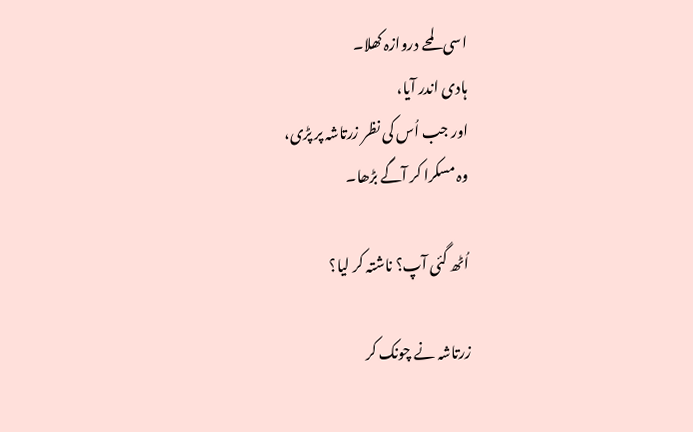اسی لمحے دروازہ کھلا۔
ہادی اندر آیا،
اور جب اُس کی نظر زرتاشہ پر پڑی،
وہ مسکرا کر آگے بڑھا۔

اُٹھ گئی آپ؟ ناشتہ کر لیا؟

زرتاشہ نے چونک کر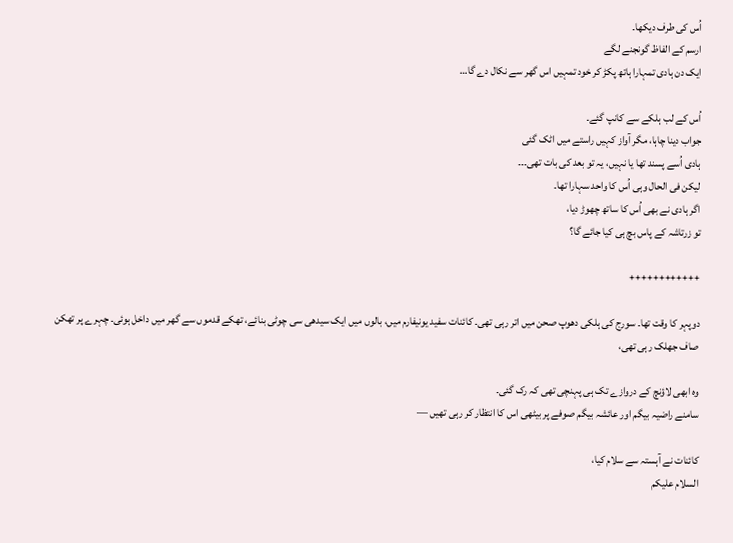اُس کی طرف دیکھا۔
ارسم کے الفاظ گونجنے لگے
ایک دن ہادی تمہارا ہاتھ پکڑ کر خود تمہیں اس گھر سے نکال دے گا…

اُس کے لب ہلکے سے کانپ گئے۔
جواب دینا چاہا، مگر آواز کہیں راستے میں اٹک گئی
ہادی اُسے پسند تھا یا نہیں، یہ تو بعد کی بات تھی۔۔۔
لیکن فی الحال وہی اُس کا واحد سہارا تھا۔
اگر ہادی نے بھی اُس کا ساتھ چھوڑ دیا،
تو زرتاشہ کے پاس بچ ہی کیا جائے گا؟

++++++++++++

دوپہر کا وقت تھا۔ سورج کی ہلکی دھوپ صحن میں اتر رہی تھی۔ کائنات سفید یونیفارم میں، بالوں میں ایک سیدھی سی چوٹی بنائے، تھکے قدموں سے گھر میں داخل ہوئی۔ چہرے پر تھکن صاف جھلک رہی تھی،

وہ ابھی لاؤنچ کے دروازے تک ہی پہنچی تھی کہ رک گئی۔
سامنے راضیہ بیگم اور عائشہ بیگم صوفے پر بیٹھی اس کا انتظار کر رہی تھیں —

کائنات نے آہستہ سے سلام کیا،
السلام علیکم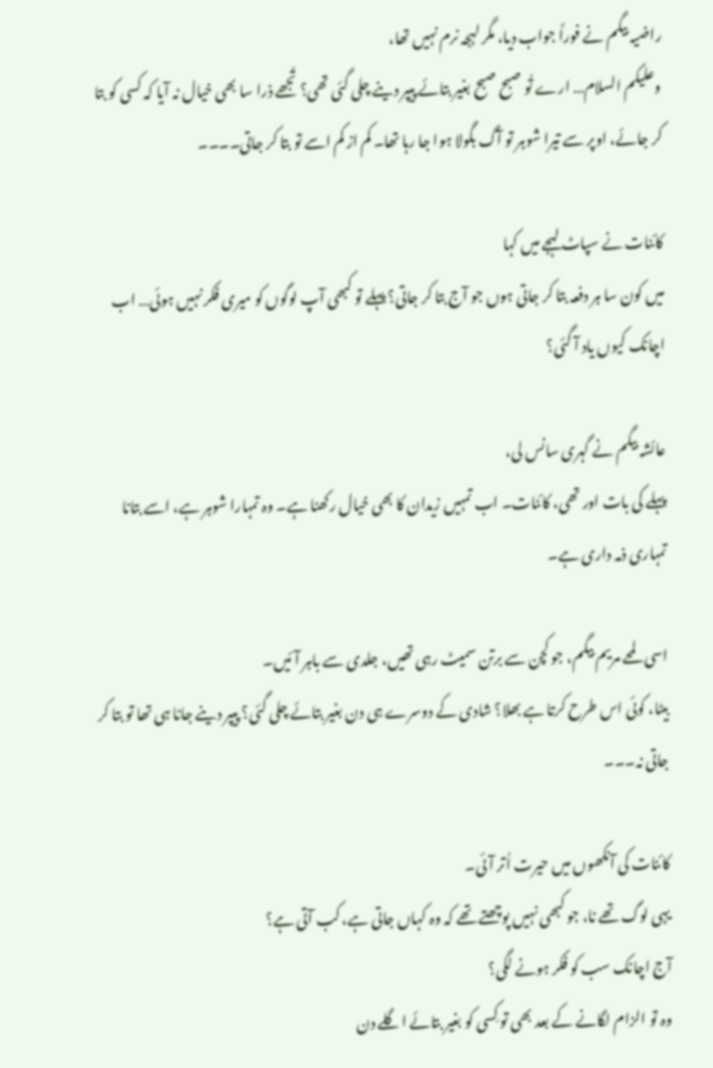راضیہ بیگم نے فوراً جواب دیا، مگر لہجہ نرم نہیں تھا،
وعلیکم السلام… ارے تُو صبح صبح بغیر بتائے پیپر دینے چلی گئی تھی؟ تُجھے ذرا سا بھی خیال نہ آیا کہ کسی کو بتا کر جائے، اوپر سے تیرا شوہر تو آگ بگولا ہوا جا رہا تھا۔ کم از کم اسے تو بتا کر جاتی۔۔۔۔

کائنات نے سپاٹ لہجے میں کہا
میں کون سا ہر دفعہ بتا کر جاتی ہوں جو آج بتا کر جاتی؟ پہلے تو کبھی آپ لوگوں کو میری فکر نہیں ہوئی… اب اچانک کیوں یاد آ گئی؟

عائشہ بیگم نے گہری سانس لی،
پہلے کی بات اور تھی، کائنات۔ اب تمہیں زیدان کا بھی خیال رکھنا ہے۔ وہ تمہارا شوہر ہے، اسے بتانا تمہاری ذمہ داری ہے۔

اسی لمحے مریم بیگم، جو کچن سے برتن سمیٹ رہی تھیں، جلدی سے باہر آئیں۔
بیٹا، کوئی اس طرح کرتا ہے بھلا؟ شادی کے دوسرے ہی دن بغیر بتائے چلی گئی؟ پیپر دینے جانا ہی تھا تو بتا کر جاتی نہ۔۔۔

کائنات کی آنکھوں میں حیرت اُتر آئی۔
یہی لوگ تھے نا، جو کبھی نہیں پوچھتے تھے کہ وہ کہاں جاتی ہے، کب آتی ہے؟
آج اچانک سب کو فکر ہونے لگی؟
وہ تو الزام لگانے کے بعد بھی تو کِسی کو بغیر بتائے اگلے دن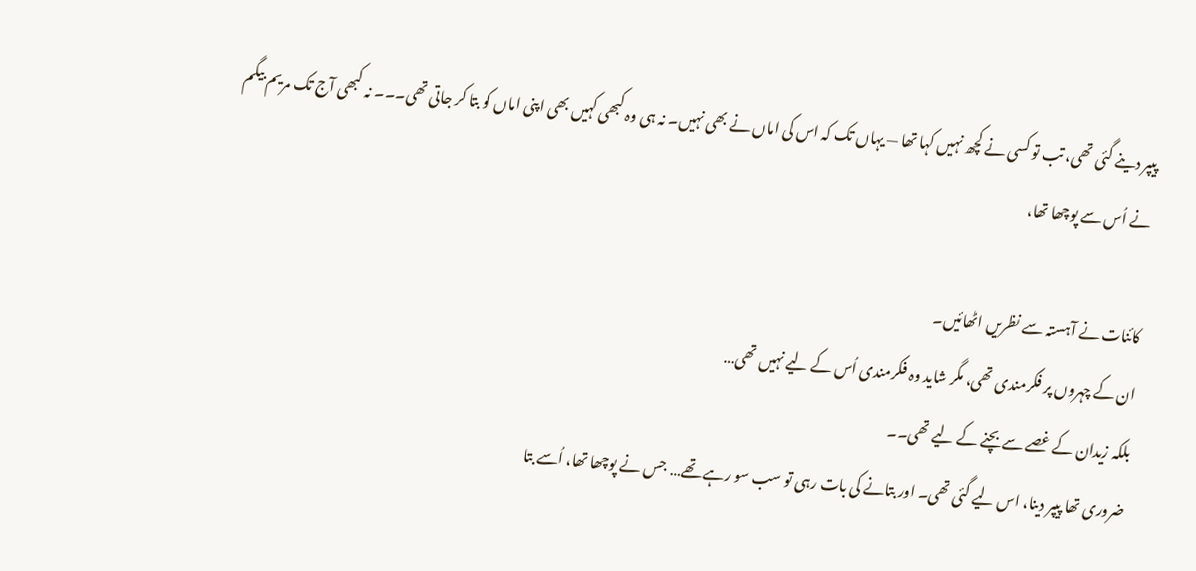پیپر دینے گئی تھی، تب تو کسی نے کچھ نہیں کہا تھا — یہاں تک کہ اس کی اماں نے بھی نہیں۔ نہ ہی وہ کبھی کہیں بھی اپنی اماں کو بتا کر جاتی تھی۔۔۔ نہ کبھی آج تک مریم بیگم نے اُس سے پوچھا تھا،

کائنات نے آہستہ سے نظریں اٹھائیں۔
ان کے چہروں پر فکرمندی تھی، مگر شاید وہ فکرمندی اُس کے لیے نہیں تھی…
بلکہ زیدان کے غصے سے بچنے کے لیے تھی۔۔
ضروری تھا پیپر دینا، اس لیے گئی تھی۔ اور بتانے کی بات رہی تو سب سو رہے تھے… جس نے پوچھا تھا، اُسے بتا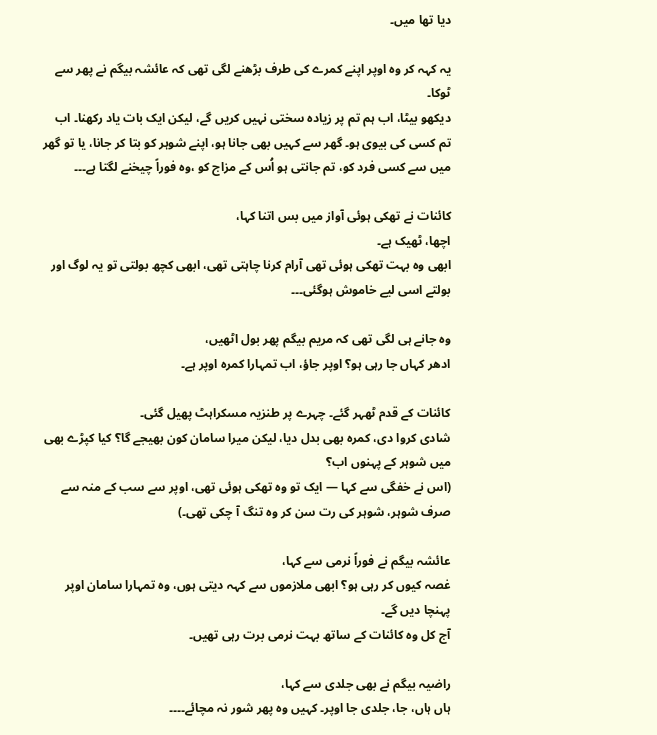دیا تھا میں۔

یہ کہہ کر وہ اوپر اپنے کمرے کی طرف بڑھنے لگی تھی کہ عائشہ بیگم نے پھر سے ٹوکا۔
دیکھو بیٹا، اب ہم تم پر زیادہ سختی نہیں کریں گے، لیکن ایک بات یاد رکھنا۔ اب تم کسی کی بیوی ہو۔ گھر سے کہیں بھی جانا ہو، اپنے شوہر کو بتا کر جانا، یا تو گھر میں سے کسی فرد کو، تم جانتی ہو اُس کے مزاج کو ،وہ فوراً چیخنے لگتا ہے۔۔۔

کائنات نے تھکی ہوئی آواز میں بس اتنا کہا،
اچھا، ٹھیک ہے۔
ابھی وہ بہت تھکی ہوئی تھی آرام کرنا چاہتی تھی، ابھی کچھ بولتی تو یہ لوگ اور بولتے اسی لیے خاموش ہوگئی۔۔۔

وہ جانے ہی لگی تھی کہ مریم بیگم پھر بول اٹھیں،
ادھر کہاں جا رہی ہو؟ اوپر جاؤ، اب تمہارا کمرہ اوپر ہے۔

کائنات کے قدم ٹھہر گئے۔ چہرے پر طنزیہ مسکراہٹ پھیل گئی۔
شادی کروا دی، کمرہ بھی بدل دیا، لیکن میرا سامان کون بھیجے گا؟ کیا کپڑے بھی میں شوہر کے پہنوں اب؟
(اس نے خفگی سے کہا — ایک تو وہ تھکی ہوئی تھی، اوپر سے سب کے منہ سے صرف شوہر، شوہر کی رت سن کر وہ تنگ آ چکی تھی۔)

عائشہ بیگم نے فوراً نرمی سے کہا،
غصہ کیوں کر رہی ہو؟ ابھی ملازموں سے کہہ دیتی ہوں، وہ تمہارا سامان اوپر پہنچا دیں گے۔
آج کل وہ کائنات کے ساتھ بہت نرمی برت رہی تھیں۔

راضیہ بیگم نے بھی جلدی سے کہا،
ہاں ہاں، جا، جلدی جا اوپر۔ کہیں وہ پھر شور نہ مچائے۔۔۔۔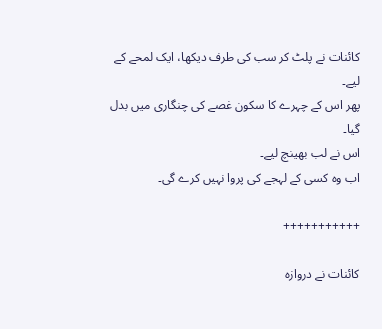کائنات نے پلٹ کر سب کی طرف دیکھا، ایک لمحے کے لیے۔
پھر اس کے چہرے کا سکون غصے کی چنگاری میں بدل گیا۔
اس نے لب بھینچ لیے۔
اب وہ کسی کے لہجے کی پروا نہیں کرے گی۔

+++++++++++

کائنات نے دروازہ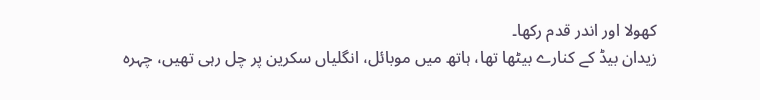کھولا اور اندر قدم رکھا۔
زیدان بیڈ کے کنارے بیٹھا تھا، ہاتھ میں موبائل، انگلیاں سکرین پر چل رہی تھیں، چہرہ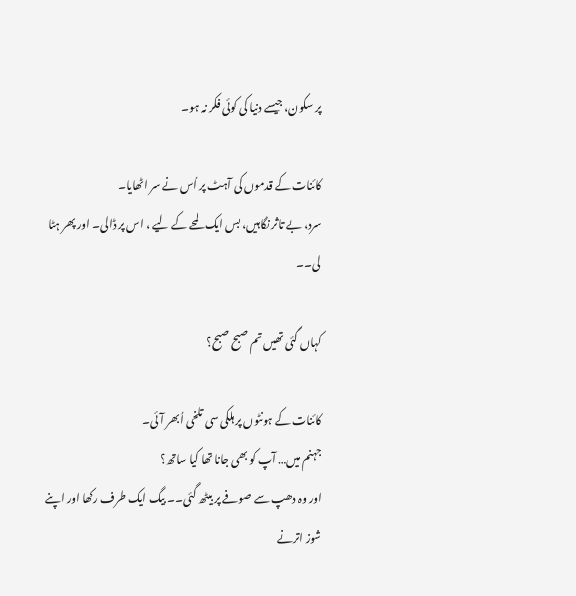پر سکون، جیسے دنیا کی کوئی فکر نہ ہو۔

کائنات کے قدموں کی آہٹ پر اُس نے سر اٹھایا۔
سرد، بے تاثر نگاہیں، بس ایک لمحے کے لیے ، اس پر ڈالی۔ اور پھر ہٹا لی۔۔

کہاں گئی تھیں تم صبح صبح؟

کائنات کے ہونٹوں پر ہلکی سی تلخی اُبھر آئی۔
جہنم میں… آپ کو بھی جانا تھا کیا ساتھ؟
اور وہ دھپ سے صوفے پر بیٹھ گئی۔۔ بیگ ایک طرف رکھا اور اپنے شوز اترنے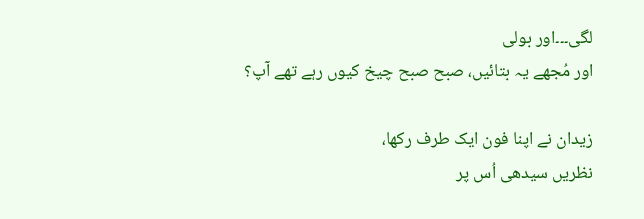لگی۔۔۔اور بولی
اور مُجھے یہ بتائیں، صبح صبح چیخ کیوں رہے تھے آپ؟

زیدان نے اپنا فون ایک طرف رکھا،
نظریں سیدھی اُس پر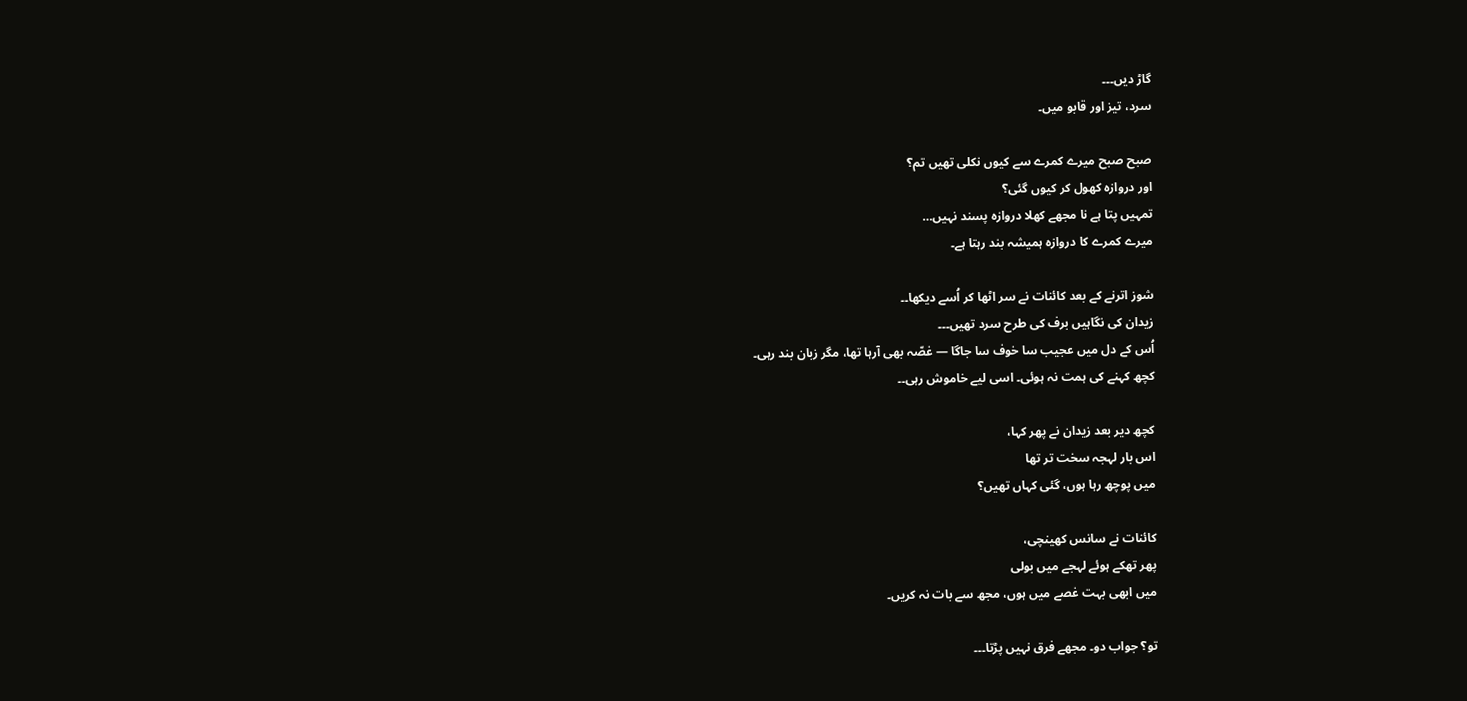گاڑ دیں۔۔۔
سرد، تیز اور قابو میں۔

صبح صبح میرے کمرے سے کیوں نکلی تھیں تم؟
اور دروازہ کھول کر کیوں گئی؟
تمہیں پتا ہے نا مجھے کھلا دروازہ پسند نہیں…
میرے کمرے کا دروازہ ہمیشہ بند رہتا ہے۔

شوز اترنے کے بعد کائنات نے سر اٹھا کر اُسے دیکھا۔۔
زیدان کی نگاہیں برف کی طرح سرد تھیں۔۔۔
اُس کے دل میں عجیب سا خوف سا جاگا — غصّہ بھی آرہا تھا، مگر زبان بند رہی۔
کچھ کہنے کی ہمت نہ ہوئی۔ اسی لیے خاموش رہی۔۔

کچھ دیر بعد زیدان نے پھر کہا،
اس بار لہجہ سخت تر تھا
میں پوچھ رہا ہوں، گئی کہاں تھیں؟

کائنات نے سانس کھینچی،
پھر تھکے ہوئے لہجے میں بولی
میں ابھی بہت غصے میں ہوں، مجھ سے بات نہ کریں۔

تو؟ جواب دو۔ مجھے فرق نہیں پڑتا۔۔۔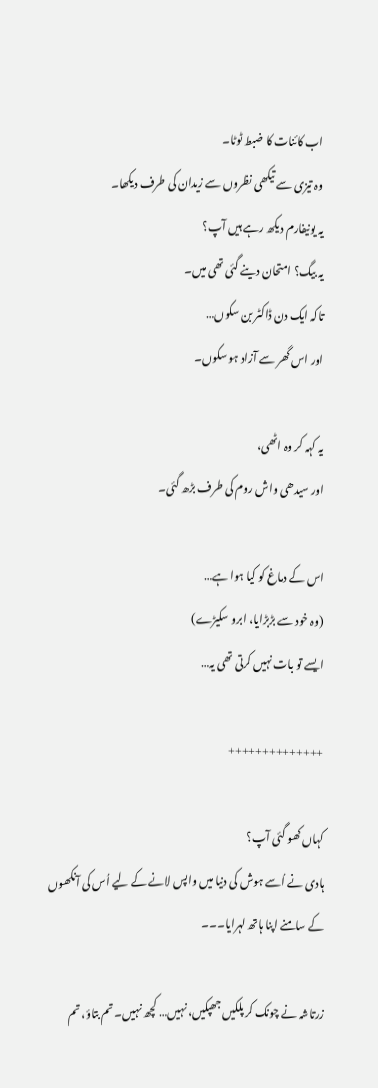اب کائنات کا ضبط ٹوٹا۔
وہ تیزی سے تیکھی نظروں سے زیدان کی طرف دیکھا۔
یہ یونیفارم دیکھ رہے ہیں آپ؟
یہ بیگ؟ امتحان دینے گئی تھی میں۔
تاکہ ایک دن ڈاکٹر بن سکوں…
اور اس گھر سے آزاد ہو سکوں۔

یہ کہہ کر وہ اٹھی،
اور سیدھی واش روم کی طرف بڑھ گئی۔

اس کے دماغ کو کیا ہوا ہے…
(وہ خود سے بڑبڑایا، ابرو سکیڑے)
ایسے تو بات نہیں کرتی تھی یہ…

++++++++++++++

کہاں کھو گئی آپ؟
ہادی نے اُسے ہوش کی دنیا میں واپس لانے کے لیے اُس کی آنکھوں کے سامنے اپنا ہاتھ لہرایا۔۔۔

زرتاشہ نے چونک کر پلکیں جھپکیں، نہیں… کچھ نہیں۔ تم بتاؤ، تم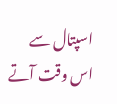اسپتال سے اس وقت آتے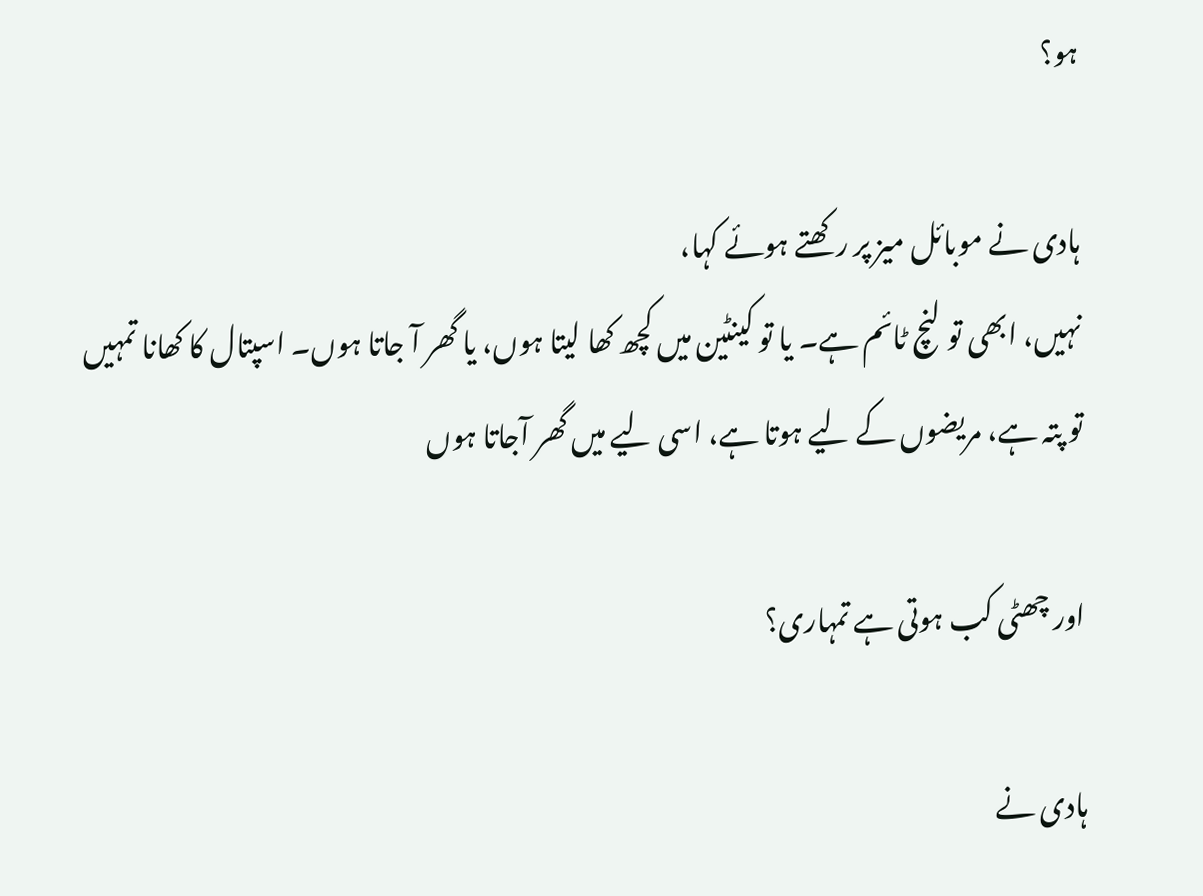ہو؟

ہادی نے موبائل میز پر رکھتے ہوئے کہا،
نہیں، ابھی تو لنچ ٹائم ہے۔ یا تو کینٹین میں کچھ کھا لیتا ہوں، یا گھر آ جاتا ہوں۔ اسپتال کا کھانا تمہیں تو پتہ ہے، مریضوں کے لیے ہوتا ہے، اسی لیے میں گھر آجاتا ہوں

اور چھٹی کب ہوتی ہے تمہاری؟

ہادی نے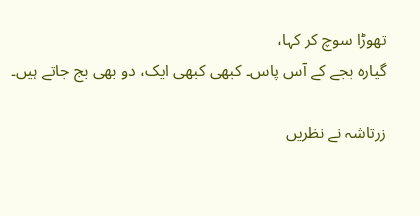تھوڑا سوچ کر کہا،
گیارہ بجے کے آس پاس۔ کبھی کبھی ایک، دو بھی بج جاتے ہیں۔

زرتاشہ نے نظریں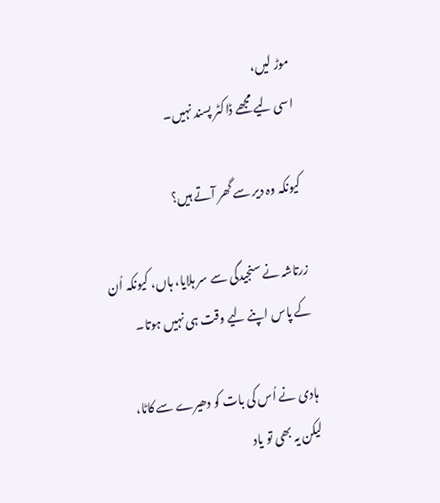موڑ لیں،
اسی لیے مجھے ڈاکٹر پسند نہیں۔

کیونکہ وہ دیر سے گھر آتے ہیں؟

زرتاشہ نے سنجیدگی سے سر ہلایا، ہاں، کیونکہ اُن کے پاس اپنے لیے وقت ہی نہیں ہوتا۔

ہادی نے اُس کی بات کو دھیرے سے کاٹا،
لیکن یہ بھی تو یاد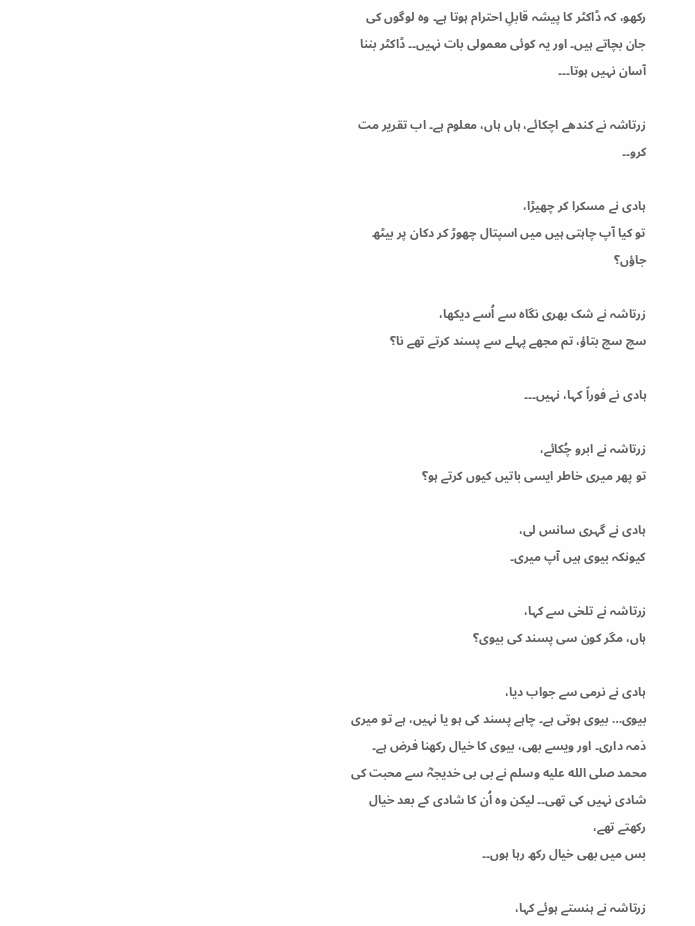رکھو، کہ ڈاکٹر کا پیشہ قابلِ احترام ہوتا ہے۔ وہ لوگوں کی جان بچاتے ہیں۔ اور یہ کوئی معمولی بات نہیں۔۔ ڈاکٹر بننا آسان نہیں ہوتا۔۔۔

زرتاشہ نے کندھے اچکائے، ہاں ہاں، معلوم ہے۔ اب تقریر مت کرو۔۔

ہادی نے مسکرا کر چھیڑا،
تو کیا آپ چاہتی ہیں میں اسپتال چھوڑ کر دکان پر بیٹھ جاؤں؟

زرتاشہ نے شک بھری نگاہ سے اُسے دیکھا،
سچ سچ بتاؤ، تم مجھے پہلے سے پسند کرتے تھے نا؟

ہادی نے فوراً کہا، نہیں۔۔۔

زرتاشہ نے ابرو چُکائے،
تو پھر میری خاطر ایسی باتیں کیوں کرتے ہو؟

ہادی نے گہری سانس لی،
کیونکہ بیوی ہیں آپ میری۔

زرتاشہ نے تلخی سے کہا،
ہاں، مگر کون سی پسند کی بیوی؟

ہادی نے نرمی سے جواب دیا،
بیوی… بیوی ہوتی ہے۔ چاہے پسند کی ہو یا نہیں، ہے تو میری ذمہ داری۔ اور ویسے بھی، بیوی کا خیال رکھنا فرض ہے۔
محمد صلى الله عليه وسلم نے بی بی خدیجہؓ سے محبت کی شادی نہیں کی تھی۔۔ لیکن وہ اُن کا شادی کے بعد خیال رکھتے تھے،
بس میں بھی خیال رکھ رہا ہوں۔۔

زرتاشہ نے ہنستے ہوئے کہا،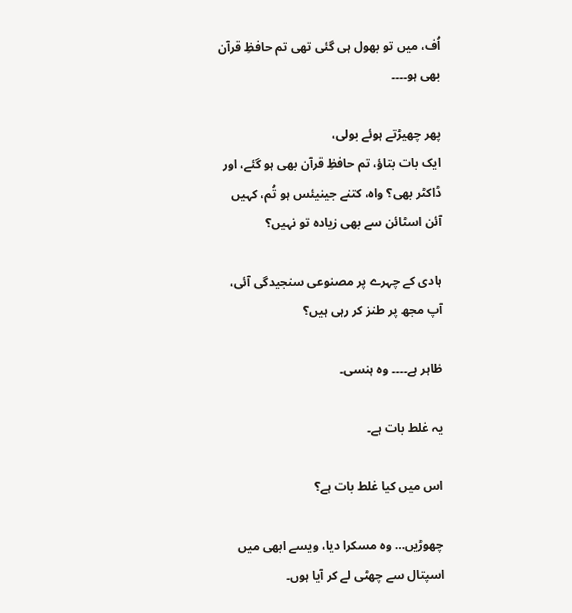اُف، میں تو بھول ہی گئی تھی تم حافظِ قرآن بھی ہو۔۔۔۔

پھر چھیڑتے ہوئے بولی،
ایک بات بتاؤ، تم حافظِ قرآن بھی ہو گئے، اور ڈاکٹر بھی؟ واہ، کتنے جینیئس ہو تُم، کہیں آئن اسٹائن سے بھی زیادہ تو نہیں؟

ہادی کے چہرے پر مصنوعی سنجیدگی آئی،
آپ مجھ پر طنز کر رہی ہیں؟

ظاہر ہے۔۔۔۔ وہ ہنسی۔

یہ غلط بات ہے۔

اس میں کیا غلط بات ہے؟

چھوڑیں… وہ مسکرا دیا، ویسے ابھی میں اسپتال سے چھٹی لے کر آیا ہوں۔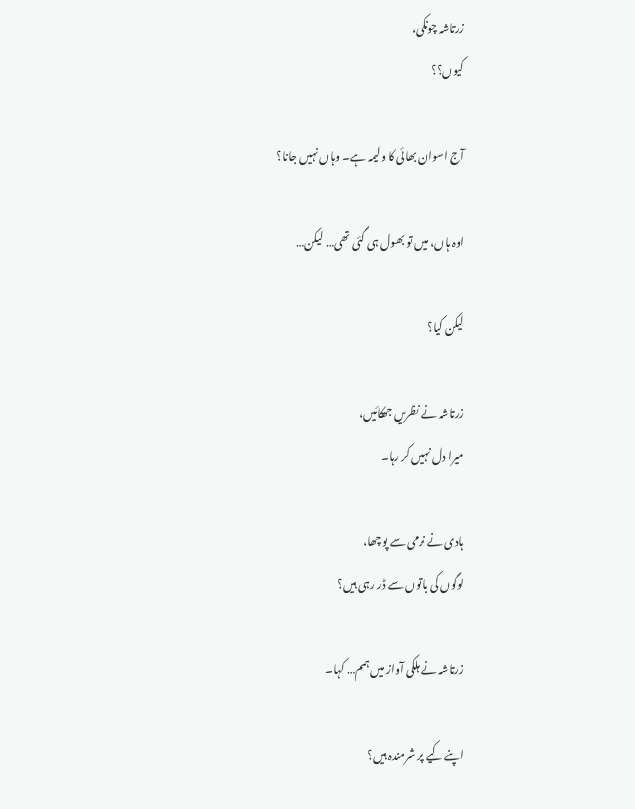زرتاشہ چونکی،
کیوں؟؟

آج اسوان بھائی کا ولیمہ ہے۔ وہاں نہیں جانا؟

اوہ ہاں، میں تو بھول ہی گئی تھی… لیکن…

لیکن کیا؟

زرتاشہ نے نظریں جھکائیں،
میرا دل نہیں کر رہا۔

ہادی نے نرمی سے پوچھا،
لوگوں کی باتوں سے ڈر رہی ہیں؟

زرتاشہ نے ہلکی آواز میں ہمم… کہا۔

اپنے کیے پر شرمندہ ہیں؟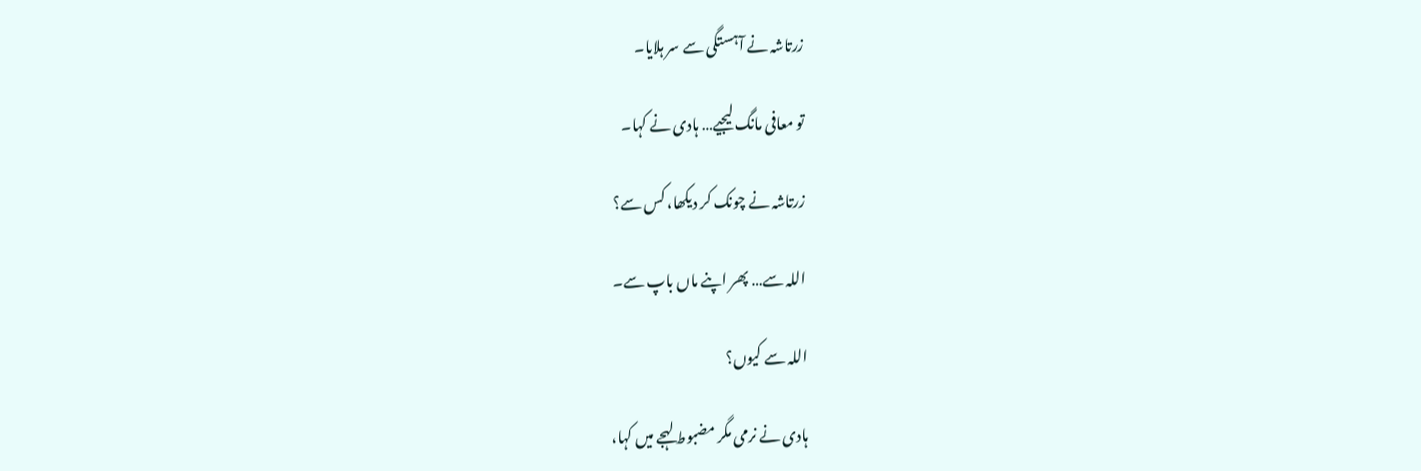زرتاشہ نے آہستگی سے سر ہلایا۔

تو معافی مانگ لیجیے… ہادی نے کہا۔

زرتاشہ نے چونک کر دیکھا، کس سے؟

اللہ سے… پھر اپنے ماں باپ سے۔

اللہ سے کیوں؟

ہادی نے نرمی مگر مضبوط لہجے میں کہا،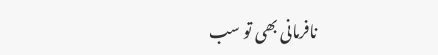نافرمانی بھی تو سب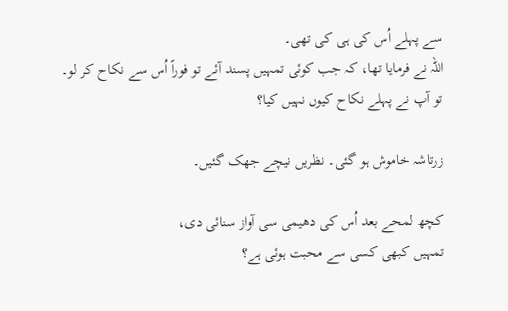سے پہلے اُس کی ہی کی تھی۔
اللہ نے فرمایا تھا، کہ جب کوئی تمہیں پسند آئے تو فوراً اُس سے نکاح کر لو۔
تو آپ نے پہلے نکاح کیوں نہیں کیا؟

زرتاشہ خاموش ہو گئی۔ نظریں نیچے جھک گئیں۔

کچھ لمحے بعد اُس کی دھیمی سی آواز سنائی دی،
تمہیں کبھی کسی سے محبت ہوئی ہے؟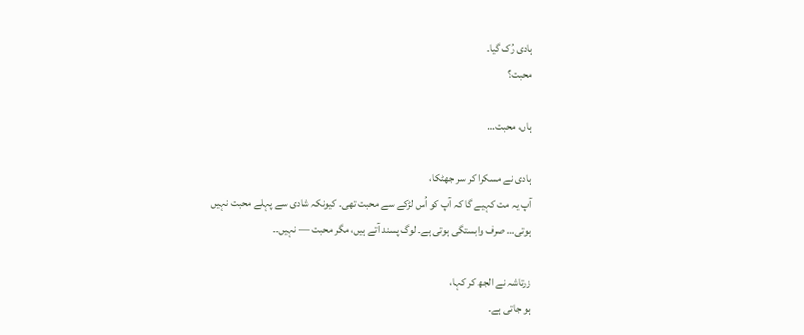ہادی رُک گیا۔
محبت؟

ہاں، محبت…

ہادی نے مسکرا کر سر جھٹکا،
آپ یہ مت کہیے گا کہ آپ کو اُس لڑکے سے محبت تھی۔ کیونکہ شادی سے پہلے محبت نہیں ہوتی… صرف وابستگی ہوتی ہے۔ لوگ پسند آتے ہیں، مگر محبت — نہیں۔۔

زرتاشہ نے الجھ کر کہا،
ہو جاتی ہے۔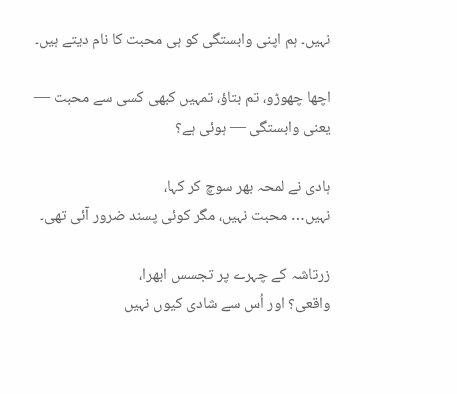نہیں۔ ہم اپنی وابستگی کو ہی محبت کا نام دیتے ہیں۔

اچھا چھوڑو، تم بتاؤ، تمہیں کبھی کسی سے محبت — یعنی وابستگی — ہوئی ہے؟

ہادی نے لمحہ بھر سوچ کر کہا،
نہیں… محبت نہیں، مگر کوئی پسند ضرور آئی تھی۔

زرتاشہ کے چہرے پر تجسس ابھرا،
واقعی؟ اور اُس سے شادی کیوں نہیں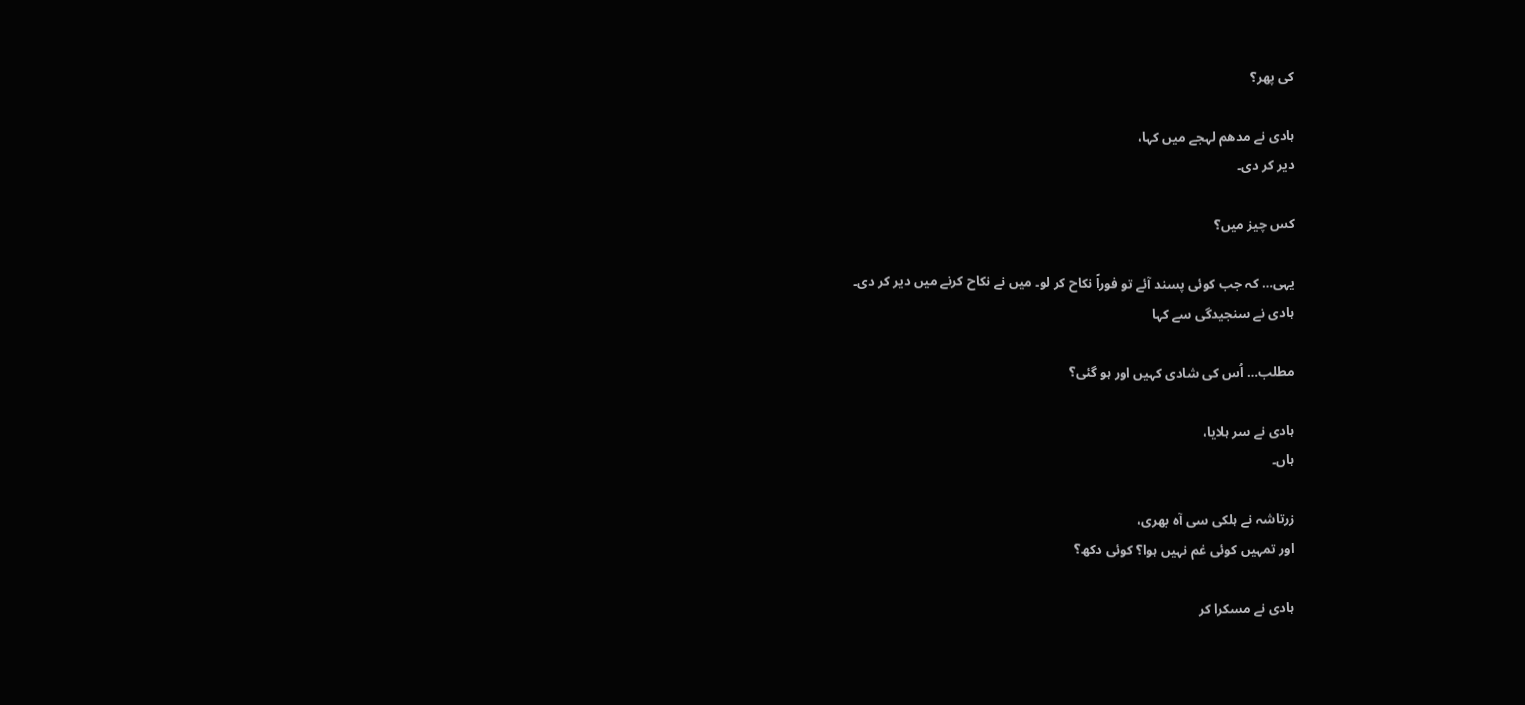کی پھر؟

ہادی نے مدھم لہجے میں کہا،
دیر کر دی۔

کس چیز میں؟

یہی… کہ جب کوئی پسند آئے تو فوراً نکاح کر لو۔ میں نے نکاح کرنے میں دیر کر دی۔
ہادی نے سنجیدگی سے کہا

مطلب… اُس کی شادی کہیں اور ہو گئی؟

ہادی نے سر ہلایا،
ہاں۔

زرتاشہ نے ہلکی سی آہ بھری،
اور تمہیں کوئی غم نہیں ہوا؟ کوئی دکھ؟

ہادی نے مسکرا کر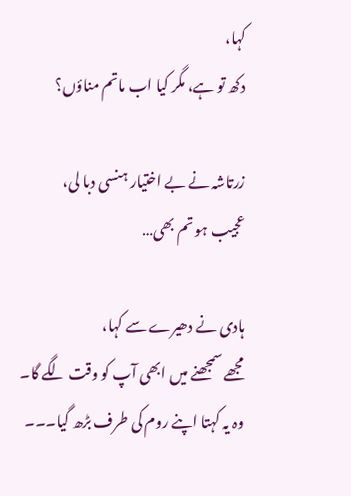کہا،
دکھ تو ہے، مگر کیا اب ماتم مناؤں؟

زرتاشہ نے بے اختیار ہنسی دبا لی،
عجیب ہو تم بھی…

ہادی نے دھیرے سے کہا،
مجھے سمجھنے میں ابھی آپ کو وقت لگے گا۔
وہ یہ کہتا اپنے روم کی طرف بڑھ گیا۔۔۔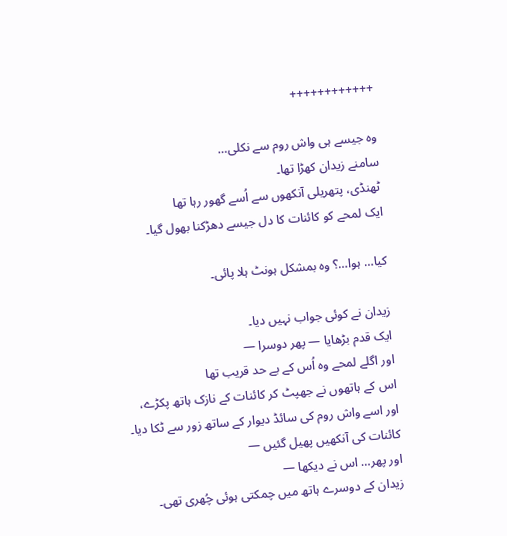++++++++++++

وہ جیسے ہی واش روم سے نکلی…
سامنے زیدان کھڑا تھا۔
ٹھنڈی، پتھریلی آنکھوں سے اُسے گھور رہا تھا
ایک لمحے کو کائنات کا دل جیسے دھڑکنا بھول گیا۔

کیا… ہوا…؟ وہ بمشکل ہونٹ ہلا پائی۔

زیدان نے کوئی جواب نہیں دیا۔
ایک قدم بڑھایا — پھر دوسرا —
اور اگلے لمحے وہ اُس کے بے حد قریب تھا
اس کے ہاتھوں نے جھپٹ کر کائنات کے نازک ہاتھ پکڑے،
اور اسے واش روم کی سائڈ دیوار کے ساتھ زور سے ٹکا دیا۔
کائنات کی آنکھیں پھیل گئیں —
اور پھر… اس نے دیکھا —
زیدان کے دوسرے ہاتھ میں چمکتی ہوئی چُھری تھی۔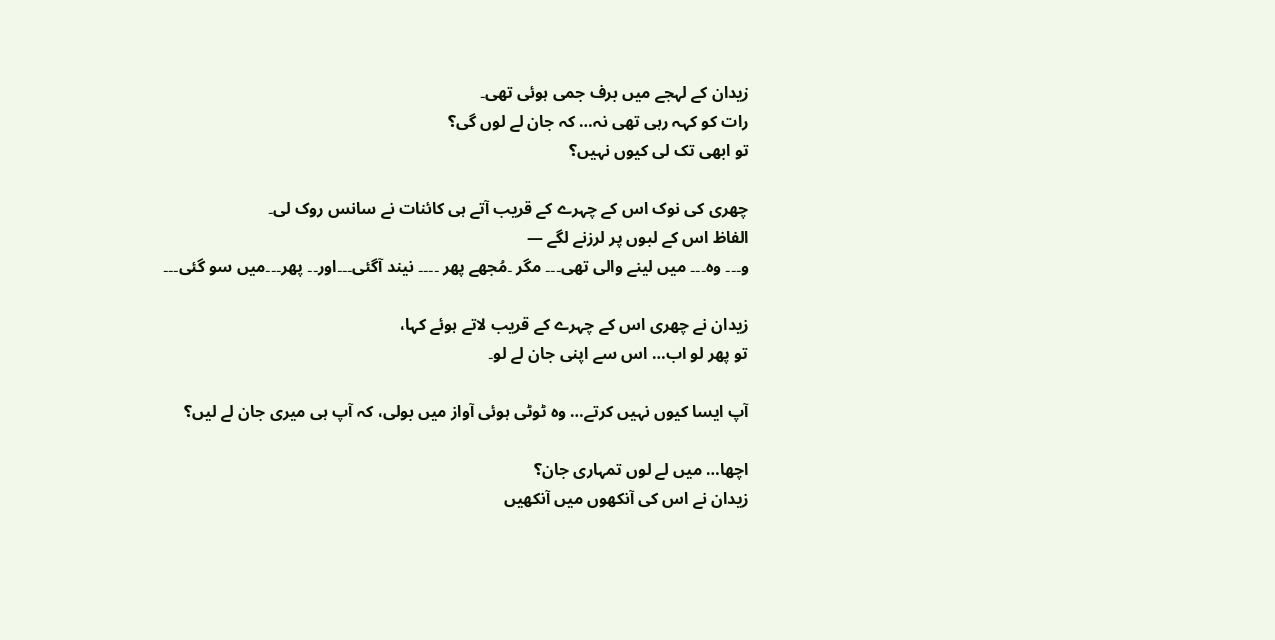زیدان کے لہجے میں برف جمی ہوئی تھی۔
رات کو کہہ رہی تھی نہ… کہ جان لے لوں گی؟
تو ابھی تک لی کیوں نہیں؟

چھری کی نوک اس کے چہرے کے قریب آتے ہی کائنات نے سانس روک لی۔
الفاظ اس کے لبوں پر لرزنے لگے —
و۔۔۔ وہ۔۔۔ میں لینے والی تھی۔۔۔ مگر ۔مُجھے پھر ۔۔۔۔ نیند آگئی۔۔۔اور۔۔ پھر۔۔۔میں سو گئی۔۔۔

زیدان نے چھری اس کے چہرے کے قریب لاتے ہوئے کہا،
تو پھر لو اب… اس سے اپنی جان لے لو۔

آپ ایسا کیوں نہیں کرتے… وہ ٹوٹی ہوئی آواز میں بولی، کہ آپ ہی میری جان لے لیں؟

اچھا… میں لے لوں تمہاری جان؟
زیدان نے اس کی آنکھوں میں آنکھیں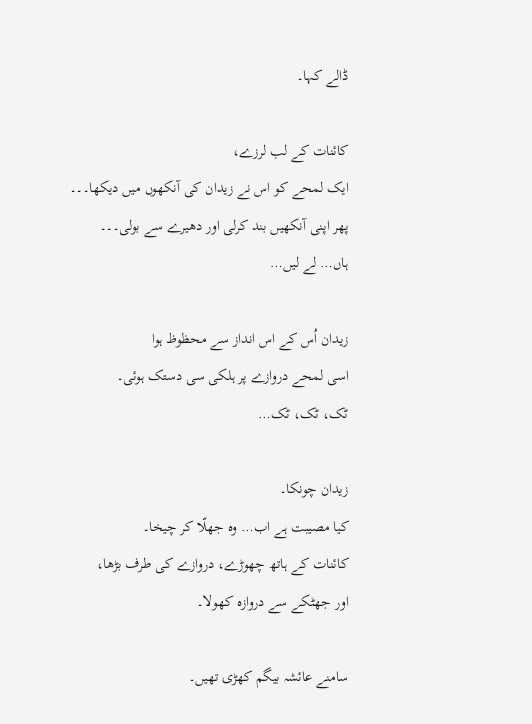ڈالے کہا۔

کائنات کے لب لرزے،
ایک لمحے کو اس نے زیدان کی آنکھوں میں دیکھا۔۔۔
پھر اپنی آنکھیں بند کرلی اور دھیرے سے بولی۔۔۔
ہاں… لے لیں…

زیدان اُس کے اس انداز سے محظوظ ہوا
اسی لمحے دروازے پر ہلکی سی دستک ہوئی۔
ٹک، ٹک، ٹک…

زیدان چونکا۔
کیا مصیبت ہے اب… وہ جھلّا کر چیخا۔
کائنات کے ہاتھ چھوڑے، دروازے کی طرف بڑھا،
اور جھٹکے سے دروازہ کھولا۔

سامنے عائشہ بیگم کھڑی تھیں۔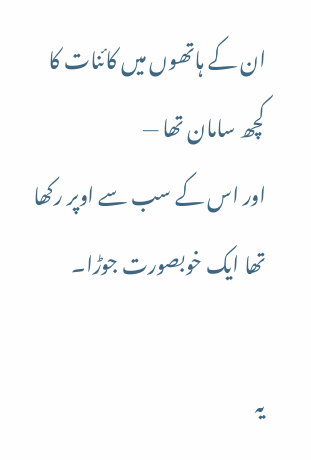ان کے ہاتھوں میں کائنات کا کچھ سامان تھا —
اور اس کے سب سے اوپر رکھا تھا ایک خوبصورت جوڑا۔

یہ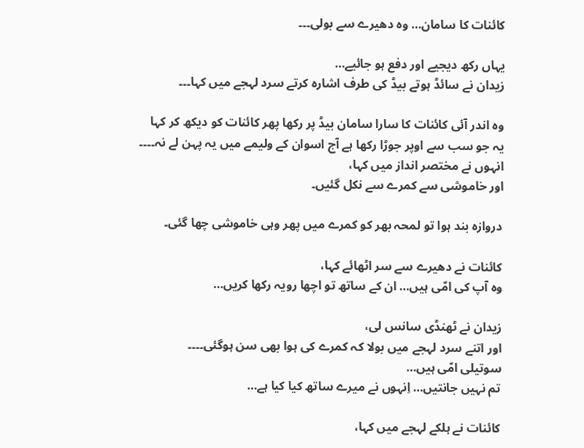کائنات کا سامان… وہ دھیرے سے بولی۔۔۔

یہاں رکھ دیجیے اور دفع ہو جائیے…
زیدان نے سائڈ ہوتے بیڈ کی طرف اشارہ کرتے سرد لہجے میں کہا۔۔۔

وہ اندر آئی کائنات کا سارا سامان بیڈ پر رکھا پھر کائنات کو دیکھ کر کہا
یہ جو سب سے اوپر جوڑا رکھا ہے آج اسوان کے ولیمے میں یہ پہن لے نہ۔۔۔۔
انہوں نے مختصر انداز میں کہا،
اور خاموشی سے کمرے سے نکل گئیں۔

دروازہ بند ہوا تو لمحہ بھر کو کمرے میں پھر وہی خاموشی چھا گئی۔

کائنات نے دھیرے سے سر اٹھائے کہا،
وہ آپ کی امّی ہیں… ان کے ساتھ تو اچھا رویہ رکھا کریں…

زیدان نے ٹھنڈی سانس لی،
اور اتنے سرد لہجے میں بولا کہ کمرے کی ہوا بھی سن ہوگئی۔۔۔۔
سوتیلی امّی ہیں…
تم نہیں جانتیں… اِنہوں نے میرے ساتھ کیا کیا ہے…

کائنات نے ہلکے لہجے میں کہا،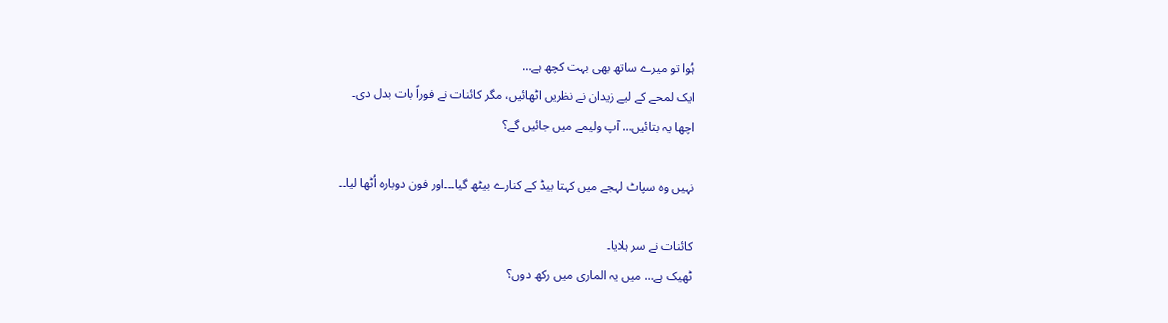ہُوا تو میرے ساتھ بھی بہت کچھ ہے…
ایک لمحے کے لیے زیدان نے نظریں اٹھائیں، مگر کائنات نے فوراً بات بدل دی۔
اچھا یہ بتائیں… آپ ولیمے میں جائیں گے؟

نہیں وہ سپاٹ لہجے میں کہتا بیڈ کے کنارے بیٹھ گیا۔۔۔اور فون دوبارہ اُٹھا لیا۔۔

کائنات نے سر ہلایا۔
ٹھیک ہے… میں یہ الماری میں رکھ دوں؟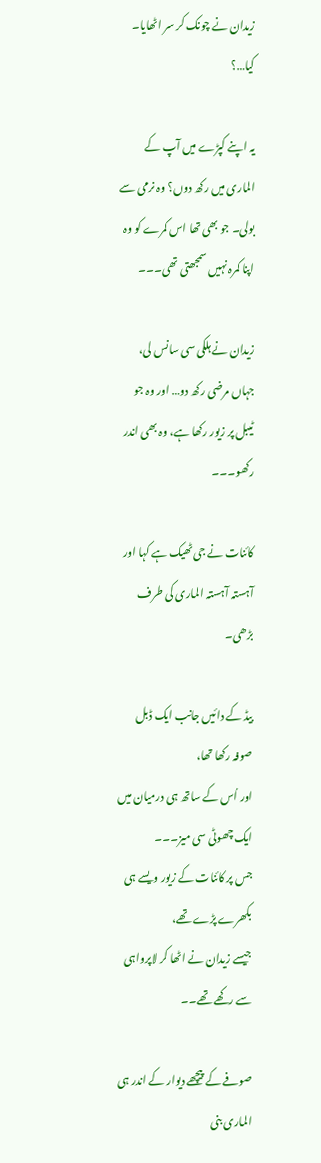زیدان نے چونک کر سر اٹھایا۔
کیا…؟

یہ اپنے کپڑے میں آپ کے الماری میں رکھ دوں؟ وہ نرمی سے بولی۔ جو بھی تھا اس کمرے کو وہ اپنا کمرہ نہیں سمجھتی تھی۔۔۔

زیدان نے ہلکی سی سانس لی،
جہاں مرضی رکھ دو… اور وہ جو ٹیبل پر زیور رکھا ہے، وہ بھی اندر رکھو۔۔۔

کائنات نے جی ٹھیک ہے کہا اور آہستہ آہستہ الماری کی طرف بڑھی۔

بیڈ کے دائیں جانب ایک ڈبل صوفہ رکھا تھا،
اور اُس کے ساتھ ہی درمیان میں ایک چھوٹی سی میز۔۔۔
جس پر کائنات کے زیور ویسے ہی بکھرے پڑے تھے،
جیسے زیدان نے اٹھا کر لاپرواہی سے رکھے تھے۔۔

صوفے کے پیچھے دیوار کے اندر ہی الماری بنی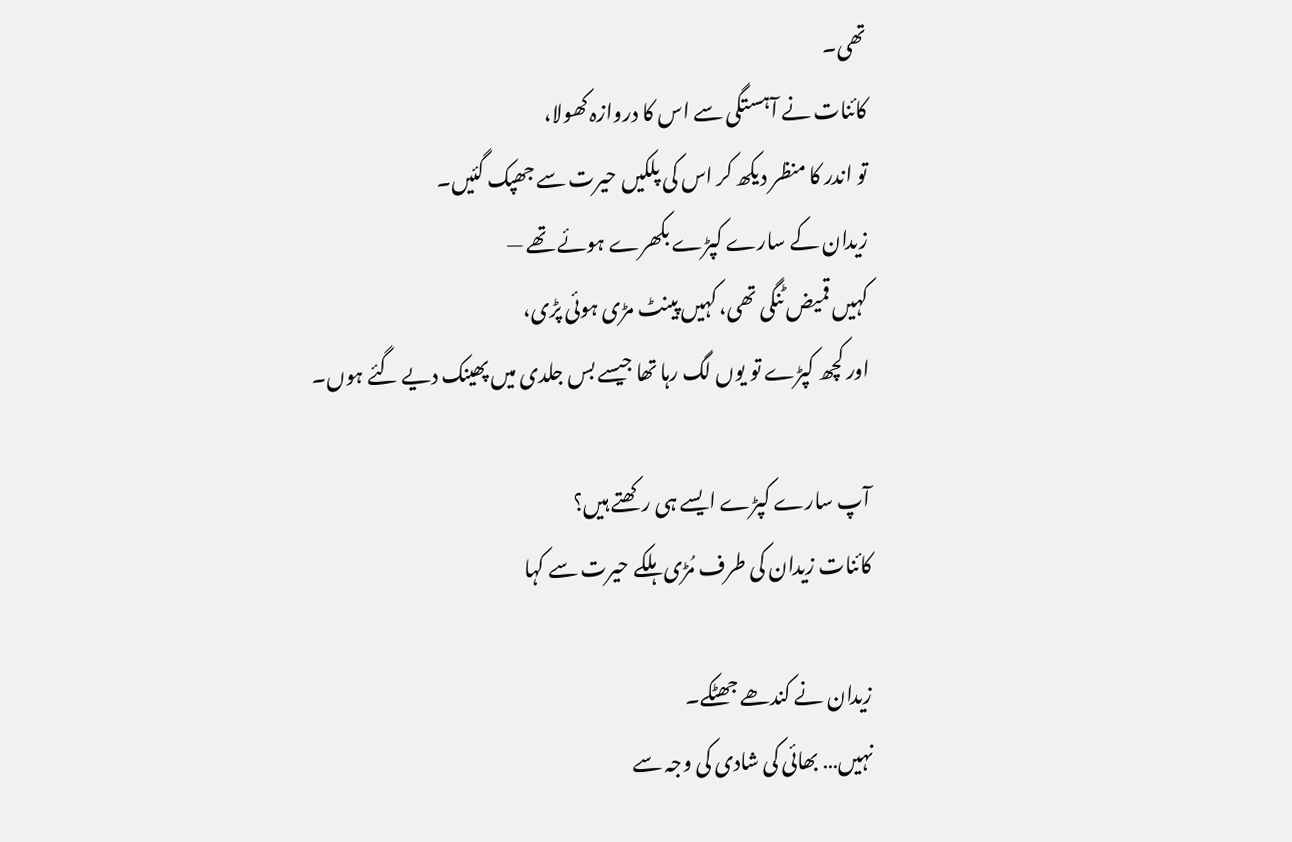تھی۔
کائنات نے آہستگی سے اس کا دروازہ کھولا،
تو اندر کا منظر دیکھ کر اس کی پلکیں حیرت سے جھپک گئیں۔
زیدان کے سارے کپڑے بکھرے ہوئے تھے —
کہیں قمیض ٹنگی تھی، کہیں پینٹ مڑی ہوئی پڑی،
اور کچھ کپڑے تو یوں لگ رہا تھا جیسے بس جلدی میں پھینک دیے گئے ہوں۔

آپ سارے کپڑے ایسے ہی رکھتے ہیں؟
کائنات زیدان کی طرف مُڑی ہلکے حیرت سے کہا

زیدان نے کندھے جھٹکے۔
نہیں… بھائی کی شادی کی وجہ سے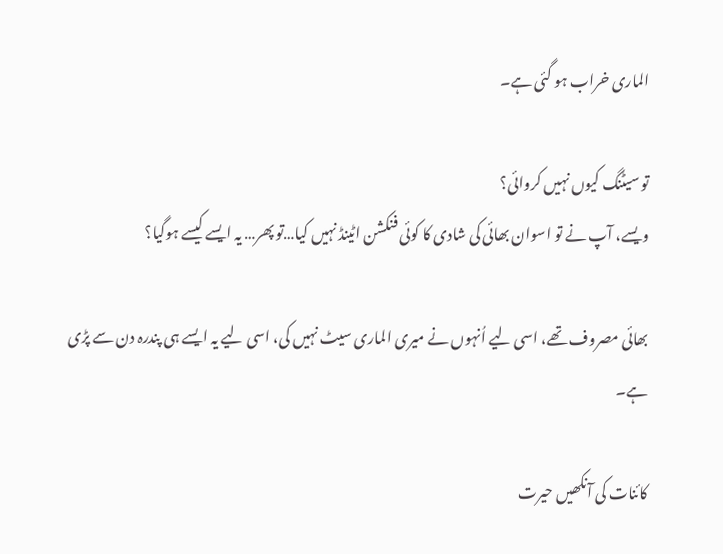الماری خراب ہو گئی ہے۔

تو سیٹنگ کیوں نہیں کروائی؟
ویسے، آپ نے تو اسوان بھائی کی شادی کا کوئی فنکشن اٹینڈ نہیں کیا…تو پھر… یہ ایسے کیسے ہوگیا؟

بھائی مصروف تھے، اسی لیے اُنہوں نے میری الماری سیٹ نہیں کی، اسی لیے یہ ایسے ہی پندرہ دن سے پڑی ہے۔

کائنات کی آنکھیں حیرت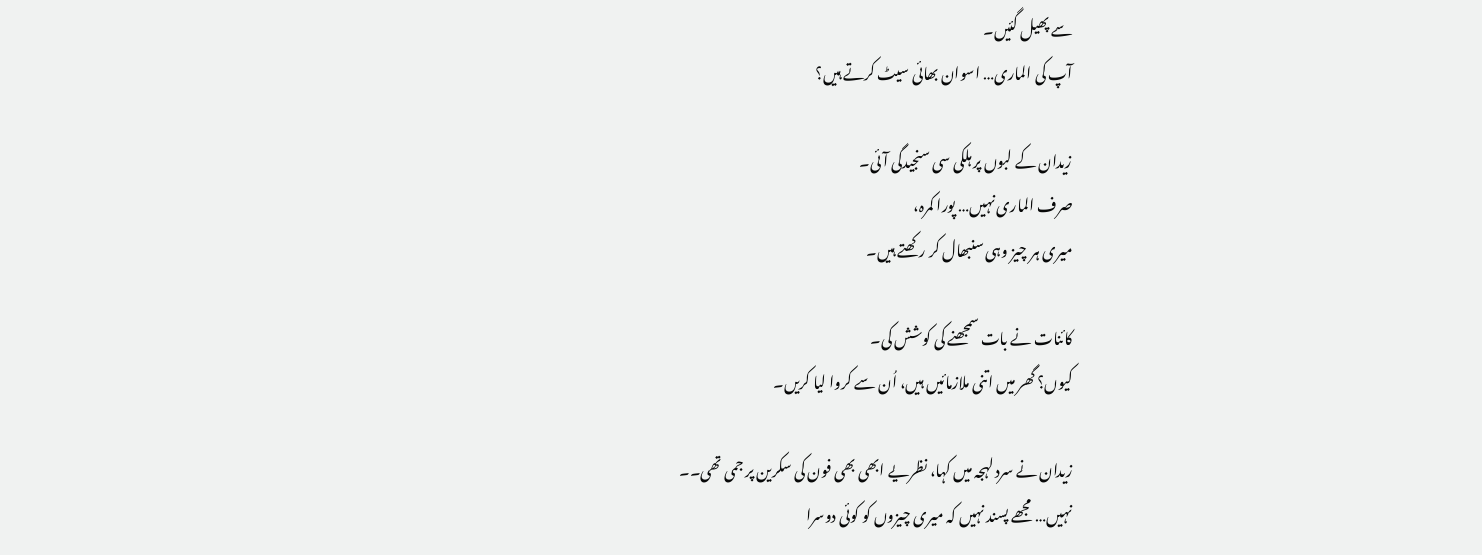سے پھیل گئیں۔
آپ کی الماری… اسوان بھائی سیٹ کرتے ہیں؟

زیدان کے لبوں پر ہلکی سی سنجیدگی آئی۔
صرف الماری نہیں… پورا کمرہ،
میری ہر چیز وہی سنبھال کر رکھتے ہیں۔

کائنات نے بات سمجھنے کی کوشش کی۔
کیوں؟ گھر میں اتنی ملازمائیں ہیں، اُن سے کروا لیا کریں۔

زیدان نے سرد لہجہ میں کہا، نظریے ابھی بھی فون کی سکرین پر جمی تھی۔۔
نہیں… مجھے پسند نہیں کہ میری چیزوں کو کوئی دوسرا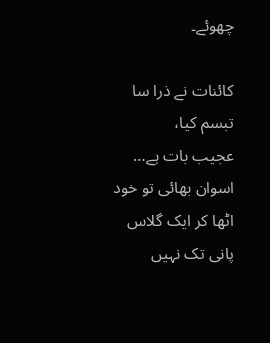چھوئے۔

کائنات نے ذرا سا تبسم کیا،
عجیب بات ہے… اسوان بھائی تو خود اٹھا کر ایک گلاس پانی تک نہیں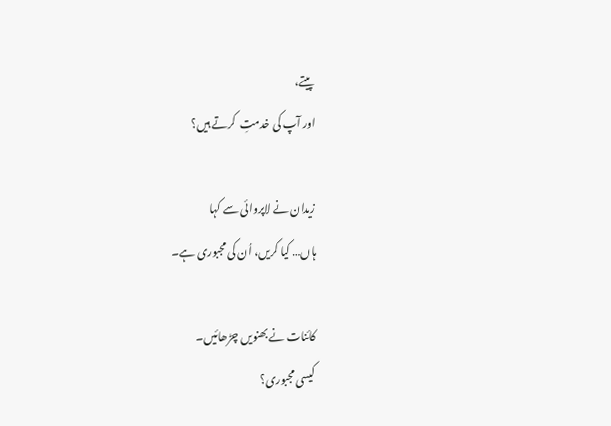پیتے،
اور آپ کی خدمتِ  کرتے ہیں؟

زیدان نے لاپروائی سے کہا
ہاں… کیا کریں، اُن کی مجبوری ہے۔

کائنات نے بھنویں چڑھائیں۔
کیسی مجبوری؟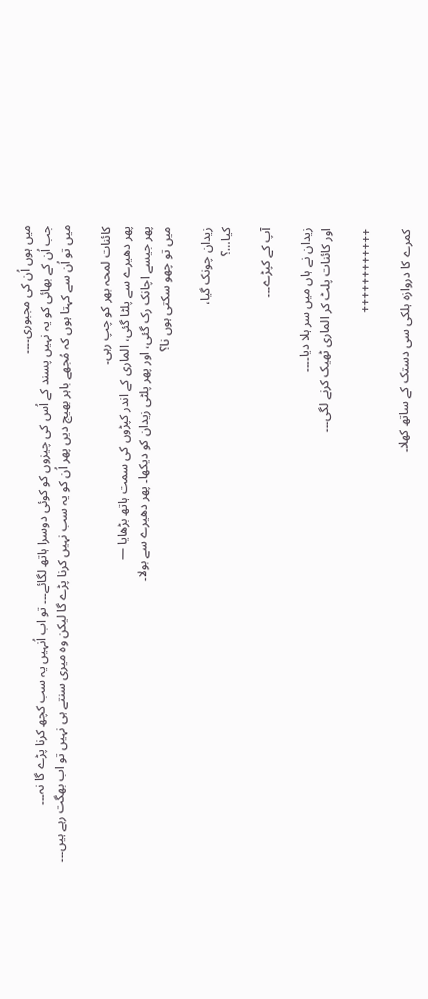میں ہوں اُن کی مجبوری۔۔۔۔
جب اُن کے بھائی کو یہ نہیں پسند کے اُس کی چیزوں کو کوئی دوسرا ہاتھ لگائے۔۔۔ تو اب اُنہیں یہ سب کچھ کرنا پڑے گا نہ۔۔۔
میں تو اُن سے کہتا ہوں کہ مُجھے باہر بھیج دیں پھر اُن کو یہ سب نہیں کرنا پڑے گا لیکن وہ میری سنتے ہی نہیں تو اب بھگت رہے ہیں۔۔۔

کائنات لمحہ بھر کو چپ رہی۔
پھر دھیرے سے پلٹا گئی، الماری کے اندر کپڑوں کی سمت ہاتھ بڑھایا —
پھر جیسے اچانک رک گئی، اور پھر پلٹی زیدان کو دیکھا۔ پھر دھیرے سے بولا۔
میں تو چھو سکتی ہوں نا؟

زیدان چونک گیا،
کیا…؟

آپ کے کپڑے۔۔۔

زیدان نے ہاں میں سر ہلا دیا۔۔۔۔
اور کائنات پلٹ کر الماری ٹھیک کرنے لگی۔۔۔

++++++++++++

کمرے کا دروازہ ہلکی سی دستک کے ساتھ کھلا۔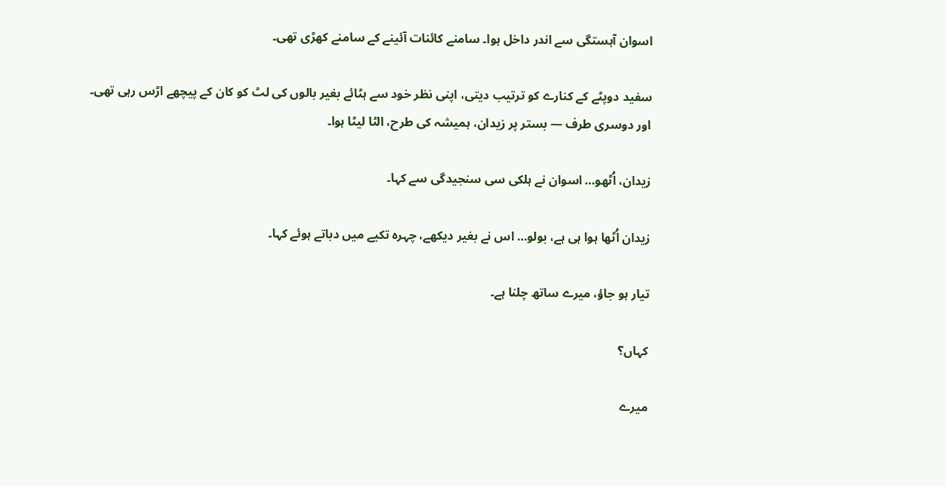اسوان آہستگی سے اندر داخل ہوا۔ سامنے کائنات آئینے کے سامنے کھڑی تھی۔

سفید دوپٹے کے کنارے کو ترتیب دیتی، اپنی نظر خود سے ہٹائے بغیر بالوں کی لٹ کو کان کے پیچھے اڑس رہی تھی۔
اور دوسری طرف — بستر پر زیدان، ہمیشہ کی طرح، الٹا لیٹا ہوا۔

زیدان، اُٹھو… اسوان نے ہلکی سی سنجیدگی سے کہا۔

زیدان اُٹھا ہوا ہی ہے، بولو… اس نے بغیر دیکھے، چہرہ تکیے میں دباتے ہوئے کہا۔

تیار ہو جاؤ، میرے ساتھ چلنا ہے۔

کہاں؟

میرے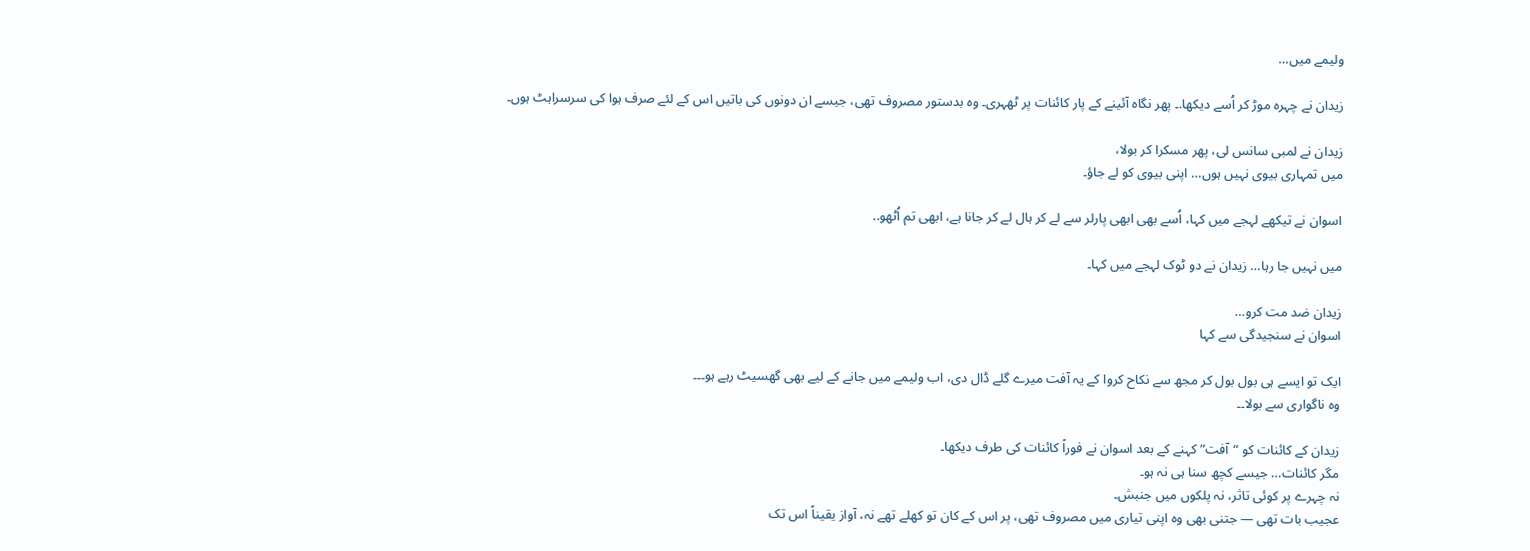ولیمے میں…

زیدان نے چہرہ موڑ کر اُسے دیکھا.۔ پھر نگاہ آئینے کے پار کائنات پر ٹھہری۔ وہ بدستور مصروف تھی، جیسے ان دونوں کی باتیں اس کے لئے صرف ہوا کی سرسراہٹ ہوں۔

زیدان نے لمبی سانس لی، پھر مسکرا کر بولا،
میں تمہاری بیوی نہیں ہوں… اپنی بیوی کو لے جاؤ۔

اسوان نے تیکھے لہجے میں کہا، اُسے بھی ابھی پارلر سے لے کر ہال لے کر جانا ہے، ابھی تم اُٹھو..

میں نہیں جا رہا… زیدان نے دو ٹوک لہجے میں کہا۔

زیدان ضد مت کرو…
اسوان نے سنجیدگی سے کہا

ایک تو ایسے ہی بول بول کر مجھ سے نکاح کروا کے یہ آفت میرے گلے ڈال دی، اب ولیمے میں جانے کے لیے بھی گھسیٹ رہے ہو۔۔۔
وہ ناگواری سے بولا۔۔

زیدان کے کائنات کو “آفت” کہنے کے بعد اسوان نے فوراً کائنات کی طرف دیکھا۔
مگر کائنات… جیسے کچھ سنا ہی نہ ہو۔
نہ چہرے پر کوئی تاثر، نہ پلکوں میں جنبش۔
عجیب بات تھی — جتنی بھی وہ اپنی تیاری میں مصروف تھی، پر اس کے کان تو کھلے تھے نہ، آواز یقیناً اس تک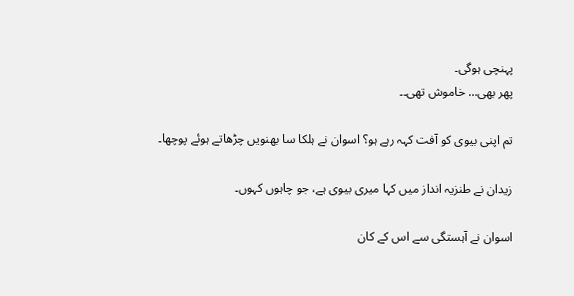پہنچی ہوگی۔
پھر بھی… خاموش تھی۔۔

تم اپنی بیوی کو آفت کہہ رہے ہو؟ اسوان نے ہلکا سا بھنویں چڑھاتے ہوئے پوچھا۔

زیدان نے طنزیہ انداز میں کہا میری بیوی ہے، جو چاہوں کہوں۔

اسوان نے آہستگی سے اس کے کان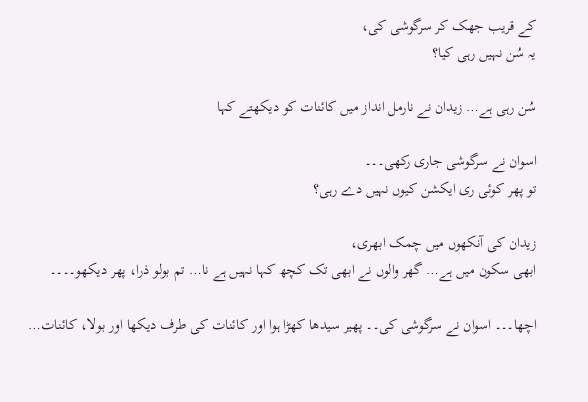کے قریب جھک کر سرگوشی کی،
یہ سُن نہیں رہی کیا؟

سُن رہی ہے… زیدان نے نارمل انداز میں کائنات کو دیکھتے کہا

اسوان نے سرگوشی جاری رکھی۔۔۔
تو پھر کوئی ری ایکشن کیوں نہیں دے رہی؟

زیدان کی آنکھوں میں چمک ابھری،
ابھی سکون میں ہے… گھر والوں نے ابھی تک کچھ کہا نہیں ہے نا… تم بولو ذرا، پھر دیکھو۔۔۔۔

اچھا۔۔۔ اسوان نے سرگوشی کی۔۔ پھیر سیدھا کھڑا ہوا اور کائنات کی طرف دیکھا اور بولا، کائنات…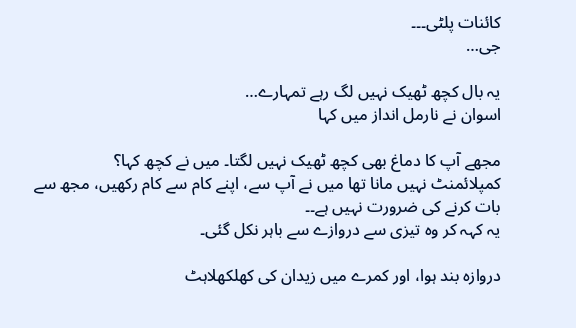کائنات پلٹی۔۔۔
جی…

یہ بال کچھ ٹھیک نہیں لگ رہے تمہارے…
اسوان نے نارمل انداز میں کہا

مجھے آپ کا دماغ بھی کچھ ٹھیک نہیں لگتا۔ میں نے کچھ کہا؟
کمپلائمنٹ نہیں مانا تھا میں نے آپ سے، اپنے کام سے کام رکھیں، مجھ سے بات کرنے کی ضرورت نہیں ہے۔۔
یہ کہہ کر وہ تیزی سے دروازے سے باہر نکل گئی۔

دروازہ بند ہوا، اور کمرے میں زیدان کی کھلکھلاہٹ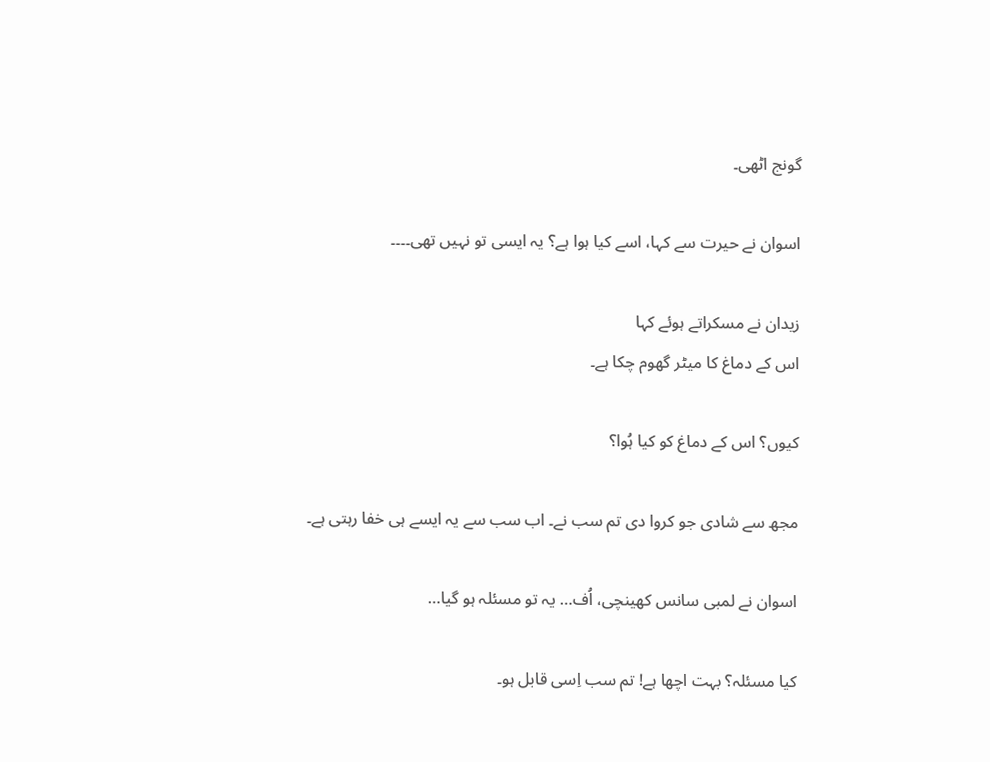گونج اٹھی۔

اسوان نے حیرت سے کہا، اسے کیا ہوا ہے؟ یہ ایسی تو نہیں تھی۔۔۔۔

زیدان نے مسکراتے ہوئے کہا
اس کے دماغ کا میٹر گھوم چکا ہے۔

کیوں؟ اس کے دماغ کو کیا ہُوا؟

مجھ سے شادی جو کروا دی تم سب نے۔ اب سب سے یہ ایسے ہی خفا رہتی ہے۔

اسوان نے لمبی سانس کھینچی، اُف… یہ تو مسئلہ ہو گیا…

کیا مسئلہ؟ بہت اچھا ہے! تم سب اِسی قابل ہو۔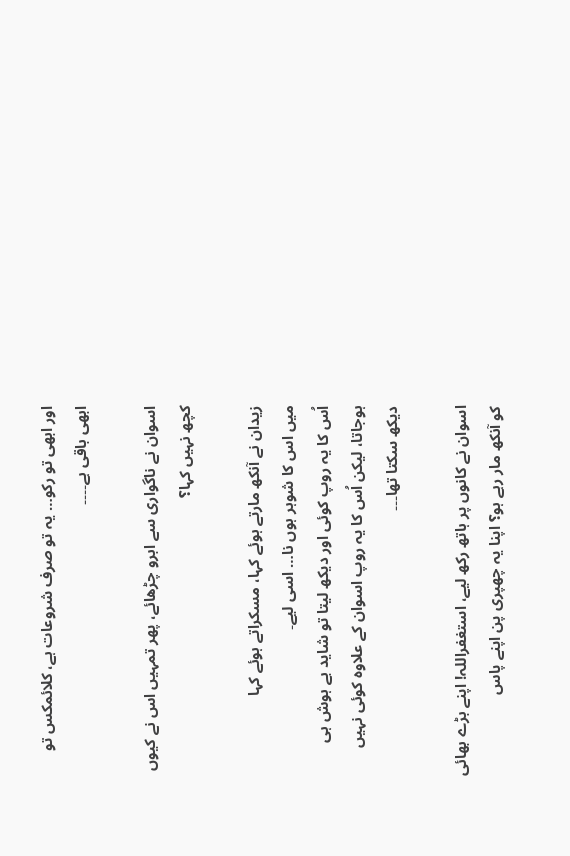اور ابھی تو رکو… یہ تو صرف شروعات ہے، کلائمکس تو ابھی باقی ہے۔۔۔۔

اسوان نے ناگواری سے ابرو چڑھائے، پھر تمہیں اس نے کیوں کچھ نہیں کہا؟

زیدان نے آنکھ مارتے ہوئے کہا، مسکراتے ہوئے کہا
میں اس کا شوہر ہوں نا… اسی لیے۔
اُس کا یہ روپ کوئی اور دیکھ لیتا تو شاید بے ہوش ہی ہوجاتا، لیکن اُس کا یہ روپ اسوان کے علاوہ کوئی نہیں دیکھ سکتا تھا۔۔۔

اسوان نے کانوں پر ہاتھ رکھ لیے، استغفراللہ! اپنے بڑے بھائی کو آنکھ مار رہے ہو؟ اپنا یہ چھپری پن اپنے پاس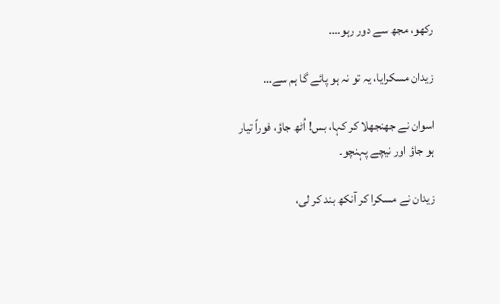رکھو، مجھ سے دور رہو….

زیدان مسکرایا، یہ تو نہ ہو پائے گا ہم سے…

اسوان نے جھنجھلا کر کہا، بس! اُٹھ جاؤ، فوراً تیار ہو جاؤ اور نیچے پہنچو۔

زیدان نے مسکرا کر آنکھ بند کر لی،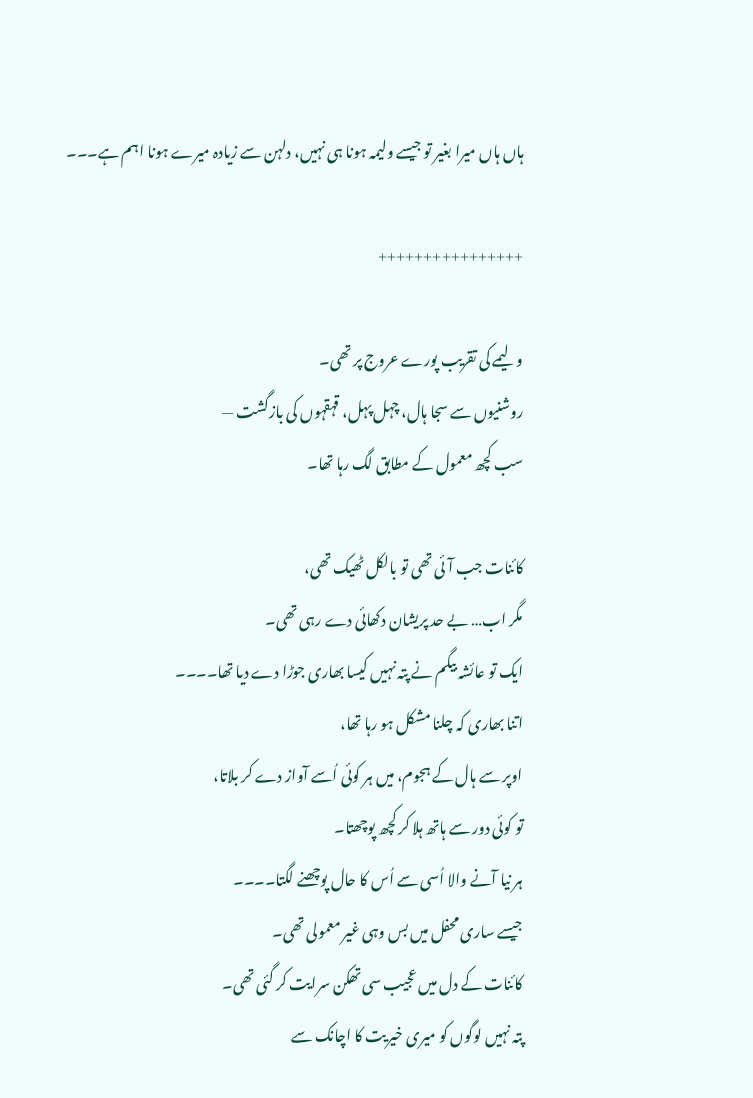ہاں ہاں میرا بغیر تو جیسے ولیمہ ہونا ہی نہیں، دلہن سے زیادہ میرے ہونا اہم ہے۔۔۔

++++++++++++++++

ولیمے کی تقریب پورے عروج پر تھی۔
روشنیوں سے سجا ہال، چہل پہل، قہقہوں کی بازگشت —
سب کچھ معمول کے مطابق لگ رہا تھا۔

کائنات جب آئی تھی تو بالکل ٹھیک تھی،
مگر اب… بے حد پریشان دکھائی دے رہی تھی۔
ایک تو عائشہ بیگم نے پتہ نہیں کیسا بھاری جوڑا دے دیا تھا۔۔۔۔
اتنا بھاری کہ چلنا مشکل ہو رہا تھا،
اوپر سے ہال کے ہجوم، میں ہر کوئی اُسے آواز دے کر بلاتا،
تو کوئی دور سے ہاتھ ہلا کر کچھ پوچھتا۔
ہر نیا آنے والا اُسی سے اُس کا حال پوچھنے لگتا۔۔۔۔
جیسے ساری محفل میں بس وہی غیر معمولی تھی۔
کائنات کے دل میں عجیب سی تھکن سرایت کر گئی تھی۔
پتہ نہیں لوگوں کو میری خیریت کا اچانک سے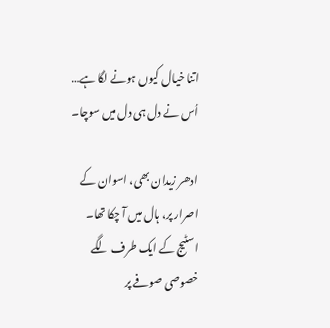اتنا خیال کیوں ہونے لگا ہے…
اُس نے دل ہی دل میں سوچا۔

ادھر زیدان بھی، اسوان کے اصرار پر، ہال میں آ چکا تھا۔
اسٹیج کے ایک طرف لگے خصوصی صوفے پر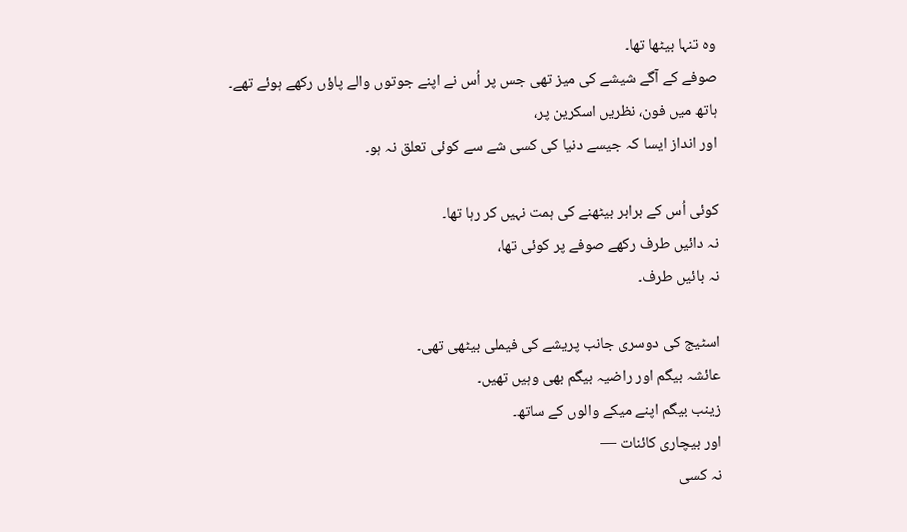وہ تنہا بیٹھا تھا۔
صوفے کے آگے شیشے کی میز تھی جس پر اُس نے اپنے جوتوں والے پاؤں رکھے ہوئے تھے۔
ہاتھ میں فون، نظریں اسکرین پر،
اور انداز ایسا کہ جیسے دنیا کی کسی شے سے کوئی تعلق نہ ہو۔

کوئی اُس کے برابر بیٹھنے کی ہمت نہیں کر رہا تھا۔
نہ دائیں طرف رکھے صوفے پر کوئی تھا،
نہ بائیں طرف۔

اسٹیج کی دوسری جانب پریشے کی فیملی بیٹھی تھی۔
عائشہ بیگم اور راضیہ بیگم بھی وہیں تھیں۔
زینب بیگم اپنے میکے والوں کے ساتھ۔
اور بیچاری کائنات —
نہ کسی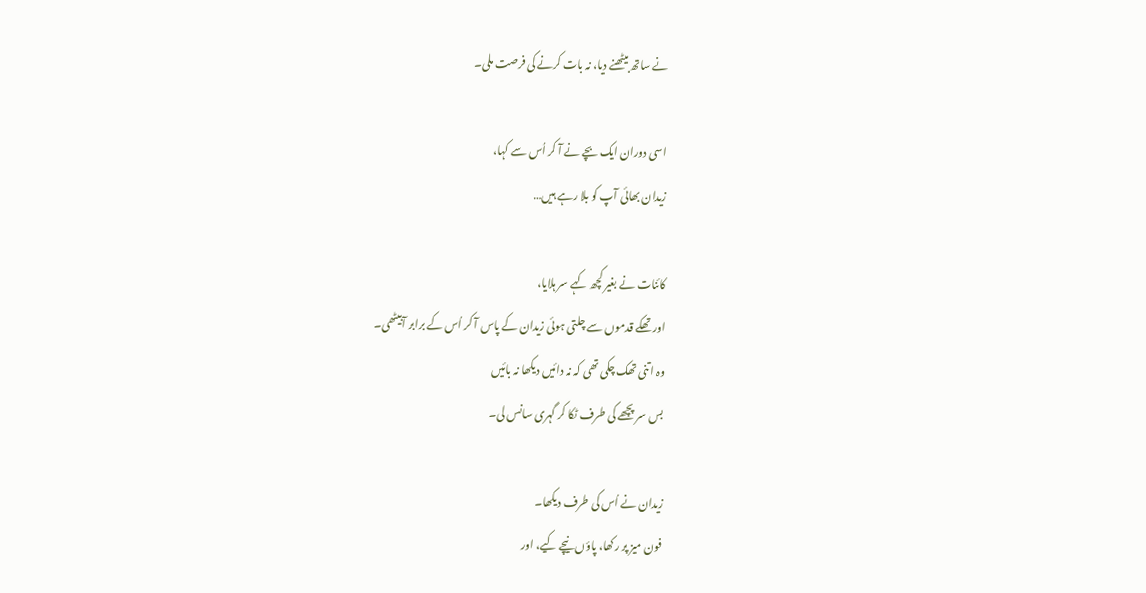نے ساتھ بیٹھنے دیا، نہ بات کرنے کی فرصت ملی۔

اسی دوران ایک بچے نے آ کر اُس سے کہا،
زیدان بھائی آپ کو بلا رہے ہیں…

کائنات نے بغیر کچھ کہے سر ہلایا،
اور تھکے قدموں سے چلتی ہوئی زیدان کے پاس آ کر اُس کے برابر آبیٹھی۔
وہ اتنی تھک چکی تھی کہ نہ دائیں دیکھا نہ بائیں
بس سر پچھے کی طرف ٹکا کر گہری سانس لی۔

زیدان نے اُس کی طرف دیکھا۔
فون میز پر رکھا، پاؤں نیچے کیے، اور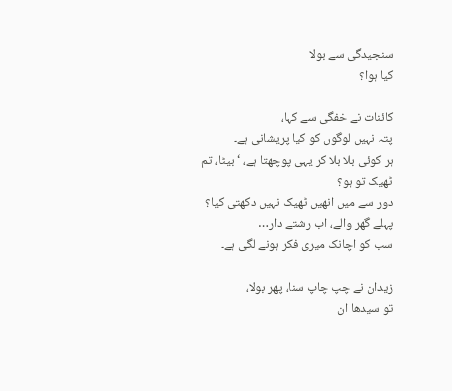سنجیدگی سے بولا
کیا ہوا؟

کائنات نے خفگی سے کہا،
پتہ نہیں لوگوں کو کیا پریشانی ہے۔
ہر کوئی بلا بلا کر یہی پوچھتا ہے، ‘بیٹا، تم ٹھیک تو ہو؟
دور سے میں انھیں ٹھیک نہیں دکھتی کیا؟
پہلے گھر والے، اب رشتے دار…
سب کو اچانک میری فکر ہونے لگی ہے۔

زیدان نے چپ چاپ سنا، پھر بولا،
تو سیدھا ان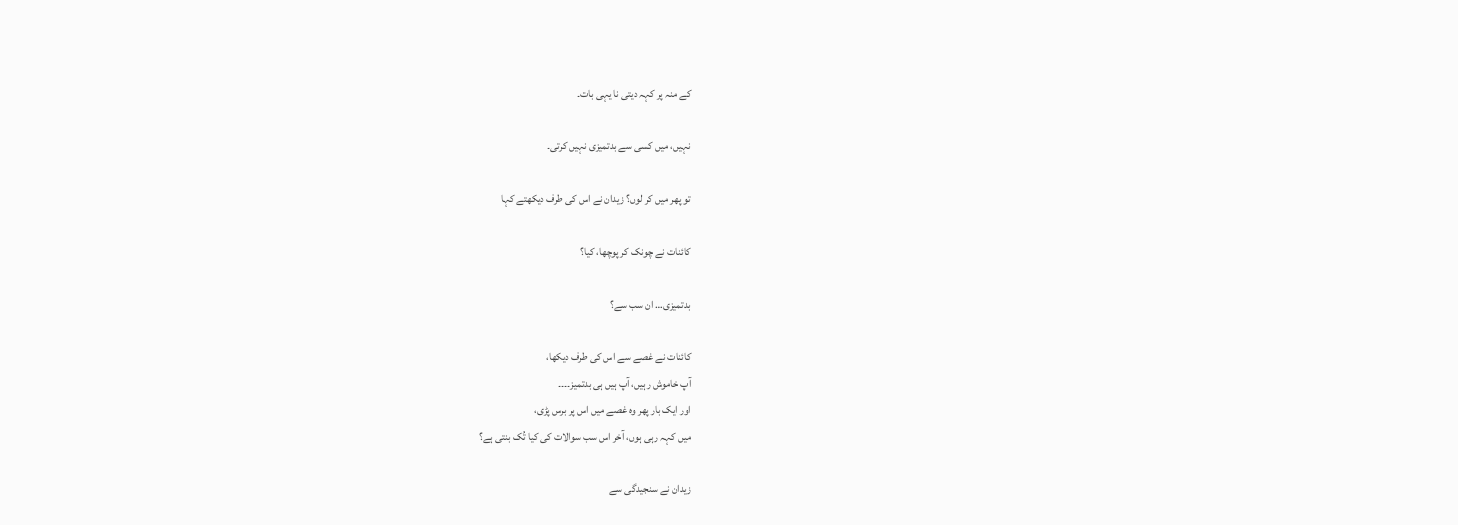کے منہ پر کہہ دیتی نا یہی بات۔

نہیں، میں کسی سے بدتمیزی نہیں کرتی۔

تو پھر میں کر لوں؟ زیدان نے اس کی طرف دیکھتے کہا

کائنات نے چونک کر پوچھا، کیا؟

بدتمیزی… ان سب سے؟

کائنات نے غصے سے اس کی طرف دیکھا،
آپ خاموش رہیں، آپ ہیں ہی بدتمیز۔۔۔۔
اور ایک بار پھر وہ غصے میں اس پر برس پڑی،
میں کہہ رہی ہوں، آخر اس سب سوالات کی کیا تُک بنتی ہے؟

زیدان نے سنجیدگی سے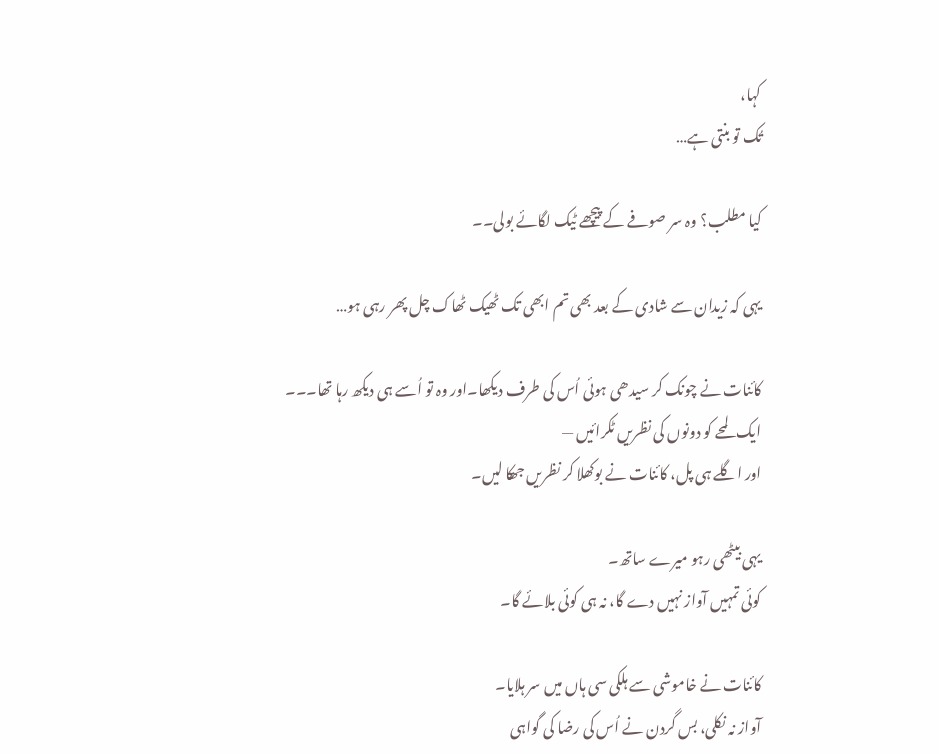کہا،
تُک تو بنتی ہے…

کیا مطلب؟ وہ سر صوفے کے پیچھے ٹیک لگائے بولی۔۔

یہی کہ زیدان سے شادی کے بعد بھی تم ابھی تک ٹھیک ٹھاک چل پھر رہی ہو…

کائنات نے چونک کر سیدھی ہوئی اُس کی طرف دیکھا۔اور وہ تو اُسے ہی دیکھ رہا تھا۔۔۔
ایک لمحے کو دونوں کی نظریں ٹکرائیں —
اور اگلے ہی پل، کائنات نے بوکھلا کر نظریں جھکا لیں۔

یہی بیٹھی رہو میرے ساتھ۔
کوئی تمہیں آواز نہیں دے گا، نہ ہی کوئی بلائے گا۔

کائنات نے خاموشی سے ہلکی سی ہاں میں سر ہلایا۔
آواز نہ نکلی، بس گردن نے اُس کی رضا کی گواہی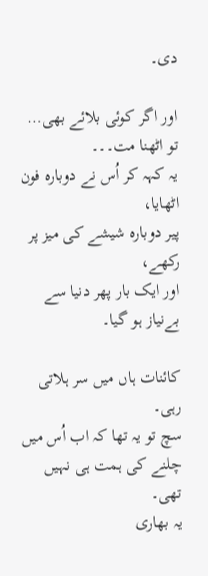دی۔

اور اگر کوئی بلائے بھی… تو اٹھنا مت۔۔۔
یہ کہہ کر اُس نے دوبارہ فون اٹھایا،
پیر دوبارہ شیشے کی میز پر رکھے،
اور ایک بار پھر دنیا سے بےنیاز ہو گیا۔

کائنات ہاں میں سر ہلاتی رہی۔
سچ تو یہ تھا کہ اب اُس میں چلنے کی ہمت ہی نہیں تھی۔
یہ بھاری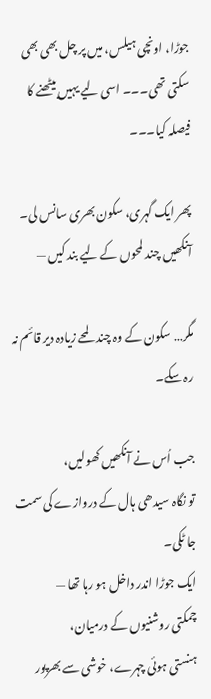جوڑا، اونچی ہیلس، میں پر چل بھی بھی سکتی تھی۔۔۔ اسی لیے یہیں بیٹھنے کا فیصلہ کیا۔۔۔

پھر ایک گہری، سکون بھری سانس لی۔
آنکھیں چند لمحوں کے لیے بند کیں —

مگر… سکون کے وہ چند لمحے زیادہ دیر قائم نہ رہ سکے۔

جب اُس نے آنکھیں کھولیں،
تو نگاہ سیدھی ہال کے دروازے کی سمت جا ٹکی۔
ایک جوڑا اندر داخل ہو رہا تھا —
چمکتی روشنیوں کے درمیان،
ہنستی ہوئی چہرے، خوشی سے بھرپور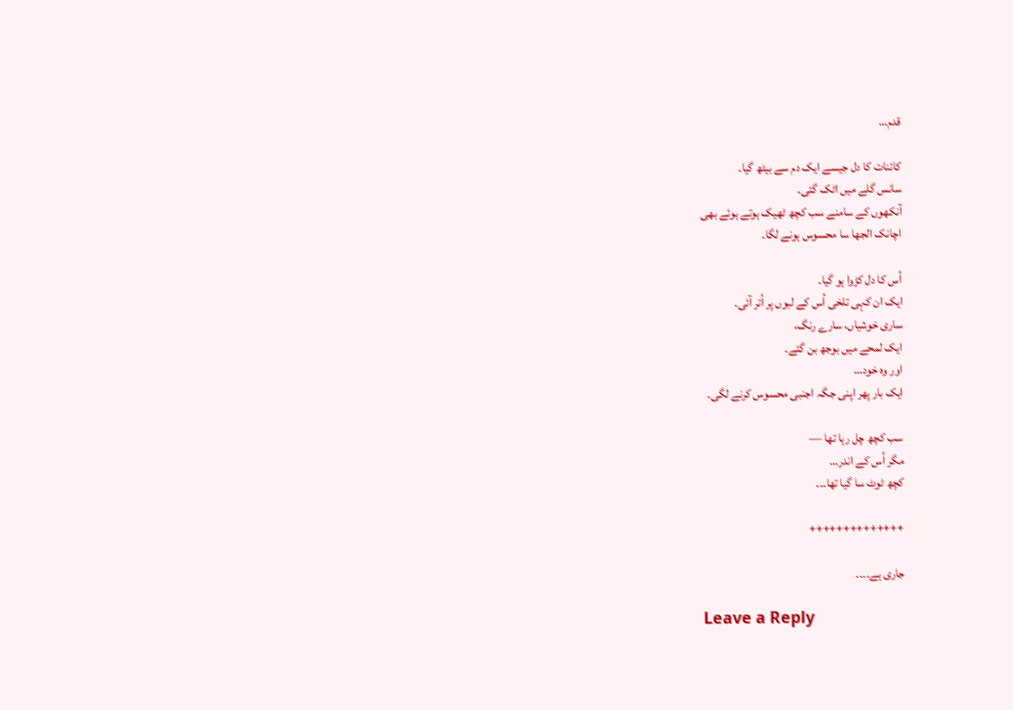قدم…

کائنات کا دل جیسے ایک دم سے بیٹھ گیا۔
سانس گلے میں اٹک گئی۔
آنکھوں کے سامنے سب کچھ ٹھیک ہوتے ہوئے بھی
اچانک الجھا سا محسوس ہونے لگا۔

اُس کا دل کڑوا ہو گیا۔
ایک ان کہی تلخی اُس کے لبوں پر اُتر آئی۔
ساری خوشیاں، سارے رنگ،
ایک لمحے میں بوجھ بن گئے۔
اور وہ خود…
ایک بار پھر اپنی جگہ اجنبی محسوس کرنے لگی۔

سب کچھ چل رہا تھا —
مگر اُس کے اندر…
کچھ ٹوٹ سا گیا تھا۔۔۔

++++++++++++++

جاری ہے۔۔۔۔

Leave a Reply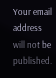Your email address will not be published.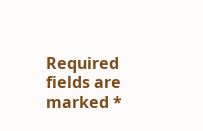Required fields are marked *